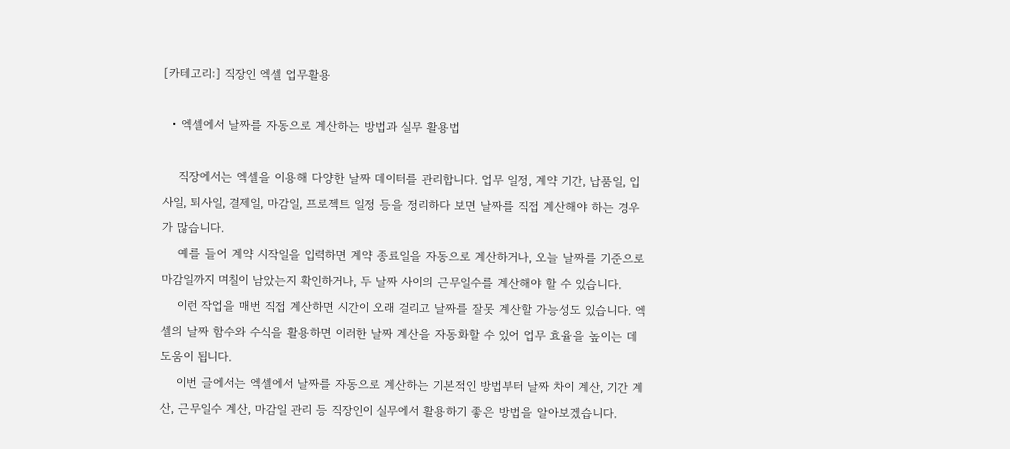[카테고리:] 직장인 엑셀 업무활용

  • 엑셀에서 날짜를 자동으로 계산하는 방법과 실무 활용법

    직장에서는 엑셀을 이용해 다양한 날짜 데이터를 관리합니다. 업무 일정, 계약 기간, 납품일, 입사일, 퇴사일, 결제일, 마감일, 프로젝트 일정 등을 정리하다 보면 날짜를 직접 계산해야 하는 경우가 많습니다.
    예를 들어 계약 시작일을 입력하면 계약 종료일을 자동으로 계산하거나, 오늘 날짜를 기준으로 마감일까지 며칠이 남았는지 확인하거나, 두 날짜 사이의 근무일수를 계산해야 할 수 있습니다.
    이런 작업을 매번 직접 계산하면 시간이 오래 걸리고 날짜를 잘못 계산할 가능성도 있습니다. 엑셀의 날짜 함수와 수식을 활용하면 이러한 날짜 계산을 자동화할 수 있어 업무 효율을 높이는 데 도움이 됩니다.
    이번 글에서는 엑셀에서 날짜를 자동으로 계산하는 기본적인 방법부터 날짜 차이 계산, 기간 계산, 근무일수 계산, 마감일 관리 등 직장인이 실무에서 활용하기 좋은 방법을 알아보겠습니다.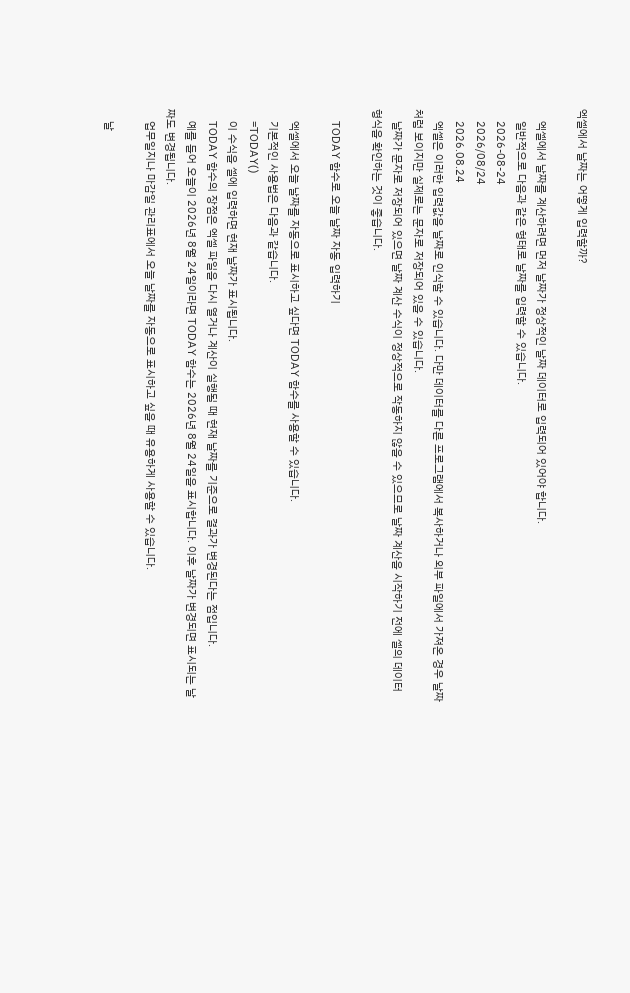엑셀에서 날짜는 어떻게 입력할까?

    엑셀에서 날짜를 계산하려면 먼저 날짜가 정상적인 날짜 데이터로 입력되어 있어야 합니다.
    일반적으로 다음과 같은 형태로 날짜를 입력할 수 있습니다.
    2026-08-24
    2026/08/24
    2026.08.24
    엑셀은 이러한 입력값을 날짜로 인식할 수 있습니다. 다만 데이터를 다른 프로그램에서 복사하거나 외부 파일에서 가져온 경우 날짜처럼 보이지만 실제로는 문자로 저장되어 있을 수 있습니다.
    날짜가 문자로 저장되어 있으면 날짜 계산 수식이 정상적으로 작동하지 않을 수 있으므로 날짜 계산을 시작하기 전에 셀의 데이터 형식을 확인하는 것이 좋습니다.

    TODAY 함수로 오늘 날짜 자동 입력하기

    엑셀에서 오늘 날짜를 자동으로 표시하고 싶다면 TODAY 함수를 사용할 수 있습니다.
    기본적인 사용법은 다음과 같습니다.
    =TODAY()
    이 수식을 셀에 입력하면 현재 날짜가 표시됩니다.
    TODAY 함수의 장점은 엑셀 파일을 다시 열거나 계산이 실행될 때 현재 날짜를 기준으로 결과가 변경된다는 점입니다.
    예를 들어 오늘이 2026년 8월 24일이라면 TODAY 함수는 2026년 8월 24일을 표시합니다. 이후 날짜가 변경되면 표시되는 날짜도 변경됩니다.
    업무일지나 마감일 관리표에서 오늘 날짜를 자동으로 표시하고 싶을 때 유용하게 사용할 수 있습니다.

    날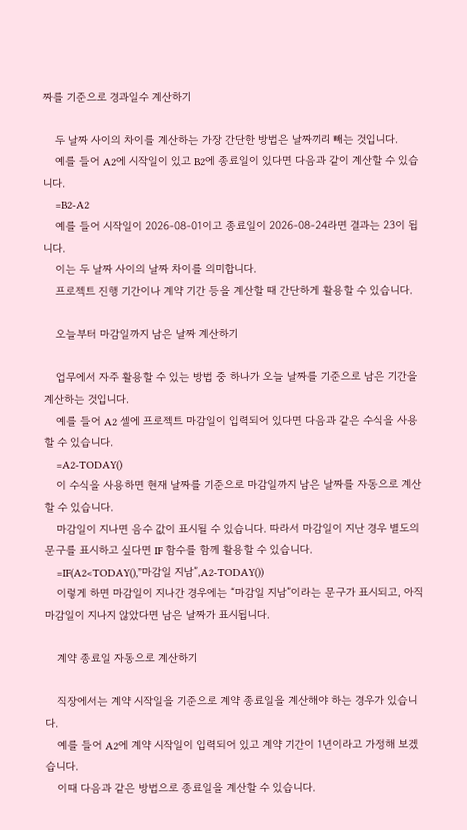짜를 기준으로 경과일수 계산하기

    두 날짜 사이의 차이를 계산하는 가장 간단한 방법은 날짜끼리 빼는 것입니다.
    예를 들어 A2에 시작일이 있고 B2에 종료일이 있다면 다음과 같이 계산할 수 있습니다.
    =B2-A2
    예를 들어 시작일이 2026-08-01이고 종료일이 2026-08-24라면 결과는 23이 됩니다.
    이는 두 날짜 사이의 날짜 차이를 의미합니다.
    프로젝트 진행 기간이나 계약 기간 등을 계산할 때 간단하게 활용할 수 있습니다.

    오늘부터 마감일까지 남은 날짜 계산하기

    업무에서 자주 활용할 수 있는 방법 중 하나가 오늘 날짜를 기준으로 남은 기간을 계산하는 것입니다.
    예를 들어 A2 셀에 프로젝트 마감일이 입력되어 있다면 다음과 같은 수식을 사용할 수 있습니다.
    =A2-TODAY()
    이 수식을 사용하면 현재 날짜를 기준으로 마감일까지 남은 날짜를 자동으로 계산할 수 있습니다.
    마감일이 지나면 음수 값이 표시될 수 있습니다. 따라서 마감일이 지난 경우 별도의 문구를 표시하고 싶다면 IF 함수를 함께 활용할 수 있습니다.
    =IF(A2<TODAY(),”마감일 지남”,A2-TODAY())
    이렇게 하면 마감일이 지나간 경우에는 “마감일 지남”이라는 문구가 표시되고, 아직 마감일이 지나지 않았다면 남은 날짜가 표시됩니다.

    계약 종료일 자동으로 계산하기

    직장에서는 계약 시작일을 기준으로 계약 종료일을 계산해야 하는 경우가 있습니다.
    예를 들어 A2에 계약 시작일이 입력되어 있고 계약 기간이 1년이라고 가정해 보겠습니다.
    이때 다음과 같은 방법으로 종료일을 계산할 수 있습니다.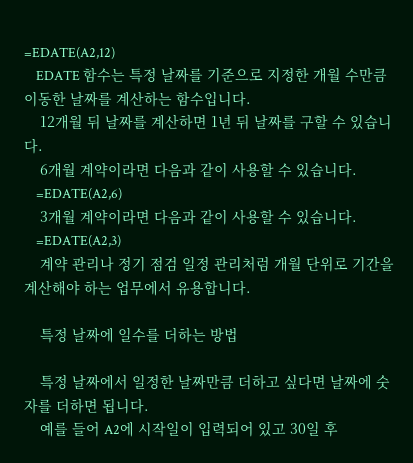=EDATE(A2,12)
    EDATE 함수는 특정 날짜를 기준으로 지정한 개월 수만큼 이동한 날짜를 계산하는 함수입니다.
    12개월 뒤 날짜를 계산하면 1년 뒤 날짜를 구할 수 있습니다.
    6개월 계약이라면 다음과 같이 사용할 수 있습니다.
    =EDATE(A2,6)
    3개월 계약이라면 다음과 같이 사용할 수 있습니다.
    =EDATE(A2,3)
    계약 관리나 정기 점검 일정 관리처럼 개월 단위로 기간을 계산해야 하는 업무에서 유용합니다.

    특정 날짜에 일수를 더하는 방법

    특정 날짜에서 일정한 날짜만큼 더하고 싶다면 날짜에 숫자를 더하면 됩니다.
    예를 들어 A2에 시작일이 입력되어 있고 30일 후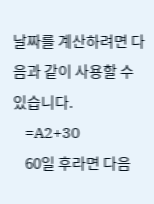날짜를 계산하려면 다음과 같이 사용할 수 있습니다.
    =A2+30
    60일 후라면 다음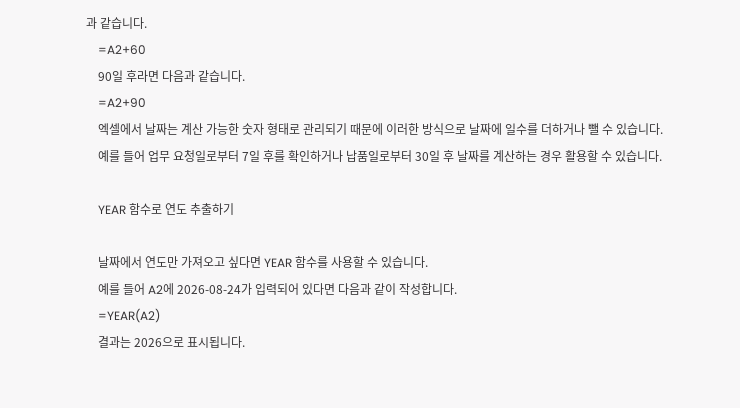과 같습니다.
    =A2+60
    90일 후라면 다음과 같습니다.
    =A2+90
    엑셀에서 날짜는 계산 가능한 숫자 형태로 관리되기 때문에 이러한 방식으로 날짜에 일수를 더하거나 뺄 수 있습니다.
    예를 들어 업무 요청일로부터 7일 후를 확인하거나 납품일로부터 30일 후 날짜를 계산하는 경우 활용할 수 있습니다.

    YEAR 함수로 연도 추출하기

    날짜에서 연도만 가져오고 싶다면 YEAR 함수를 사용할 수 있습니다.
    예를 들어 A2에 2026-08-24가 입력되어 있다면 다음과 같이 작성합니다.
    =YEAR(A2)
    결과는 2026으로 표시됩니다.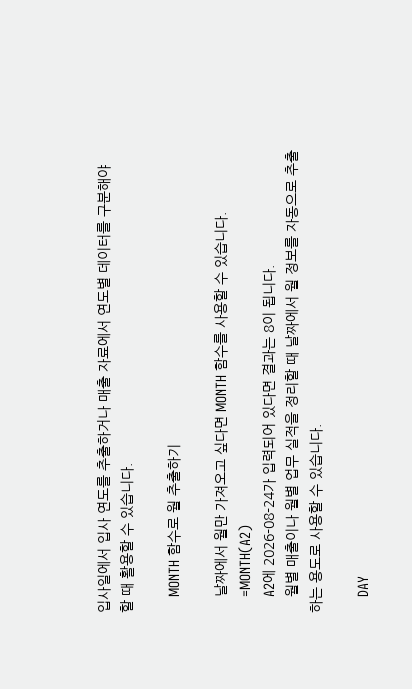입사일에서 입사 연도를 추출하거나 매출 자료에서 연도별 데이터를 구분해야 할 때 활용할 수 있습니다.

    MONTH 함수로 월 추출하기

    날짜에서 월만 가져오고 싶다면 MONTH 함수를 사용할 수 있습니다.
    =MONTH(A2)
    A2에 2026-08-24가 입력되어 있다면 결과는 8이 됩니다.
    월별 매출이나 월별 업무 실적을 정리할 때 날짜에서 월 정보를 자동으로 추출하는 용도로 사용할 수 있습니다.

    DAY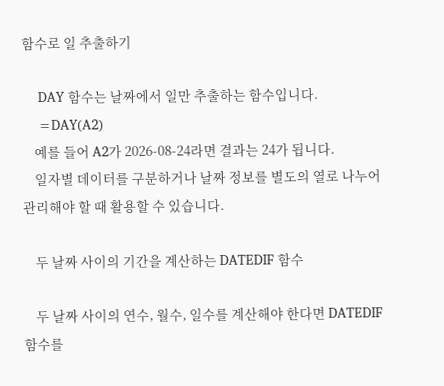함수로 일 추출하기

    DAY 함수는 날짜에서 일만 추출하는 함수입니다.
    =DAY(A2)
    예를 들어 A2가 2026-08-24라면 결과는 24가 됩니다.
    일자별 데이터를 구분하거나 날짜 정보를 별도의 열로 나누어 관리해야 할 때 활용할 수 있습니다.

    두 날짜 사이의 기간을 계산하는 DATEDIF 함수

    두 날짜 사이의 연수, 월수, 일수를 계산해야 한다면 DATEDIF 함수를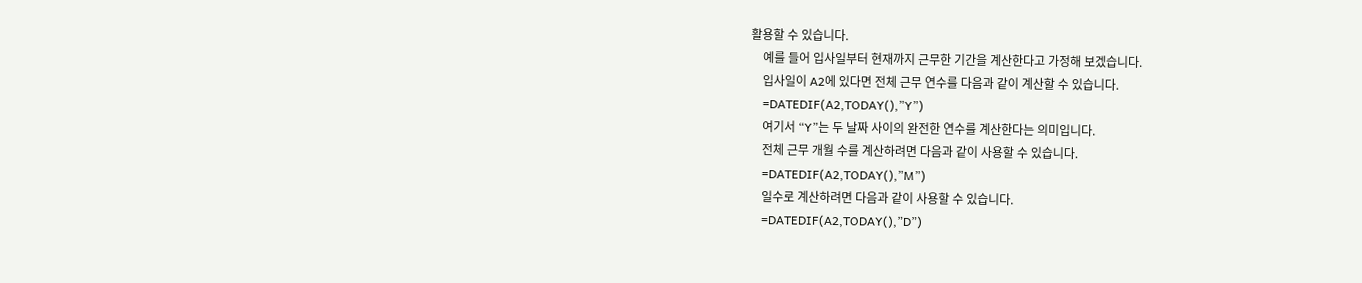활용할 수 있습니다.
    예를 들어 입사일부터 현재까지 근무한 기간을 계산한다고 가정해 보겠습니다.
    입사일이 A2에 있다면 전체 근무 연수를 다음과 같이 계산할 수 있습니다.
    =DATEDIF(A2,TODAY(),”Y”)
    여기서 “Y”는 두 날짜 사이의 완전한 연수를 계산한다는 의미입니다.
    전체 근무 개월 수를 계산하려면 다음과 같이 사용할 수 있습니다.
    =DATEDIF(A2,TODAY(),”M”)
    일수로 계산하려면 다음과 같이 사용할 수 있습니다.
    =DATEDIF(A2,TODAY(),”D”)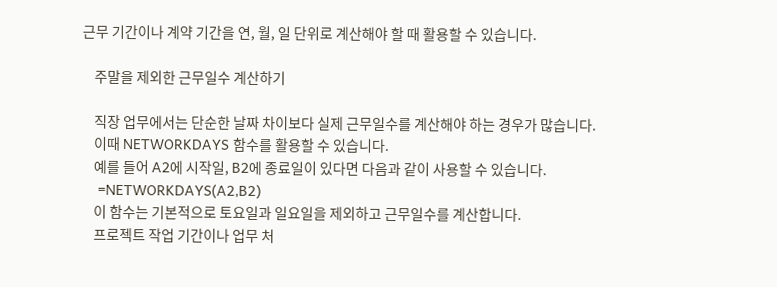근무 기간이나 계약 기간을 연, 월, 일 단위로 계산해야 할 때 활용할 수 있습니다.

    주말을 제외한 근무일수 계산하기

    직장 업무에서는 단순한 날짜 차이보다 실제 근무일수를 계산해야 하는 경우가 많습니다.
    이때 NETWORKDAYS 함수를 활용할 수 있습니다.
    예를 들어 A2에 시작일, B2에 종료일이 있다면 다음과 같이 사용할 수 있습니다.
    =NETWORKDAYS(A2,B2)
    이 함수는 기본적으로 토요일과 일요일을 제외하고 근무일수를 계산합니다.
    프로젝트 작업 기간이나 업무 처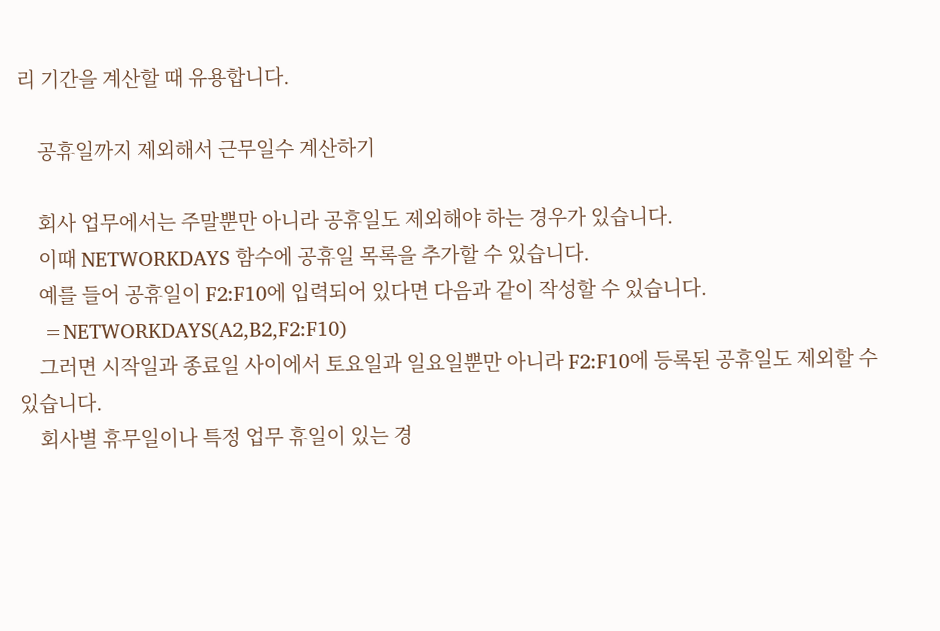리 기간을 계산할 때 유용합니다.

    공휴일까지 제외해서 근무일수 계산하기

    회사 업무에서는 주말뿐만 아니라 공휴일도 제외해야 하는 경우가 있습니다.
    이때 NETWORKDAYS 함수에 공휴일 목록을 추가할 수 있습니다.
    예를 들어 공휴일이 F2:F10에 입력되어 있다면 다음과 같이 작성할 수 있습니다.
    =NETWORKDAYS(A2,B2,F2:F10)
    그러면 시작일과 종료일 사이에서 토요일과 일요일뿐만 아니라 F2:F10에 등록된 공휴일도 제외할 수 있습니다.
    회사별 휴무일이나 특정 업무 휴일이 있는 경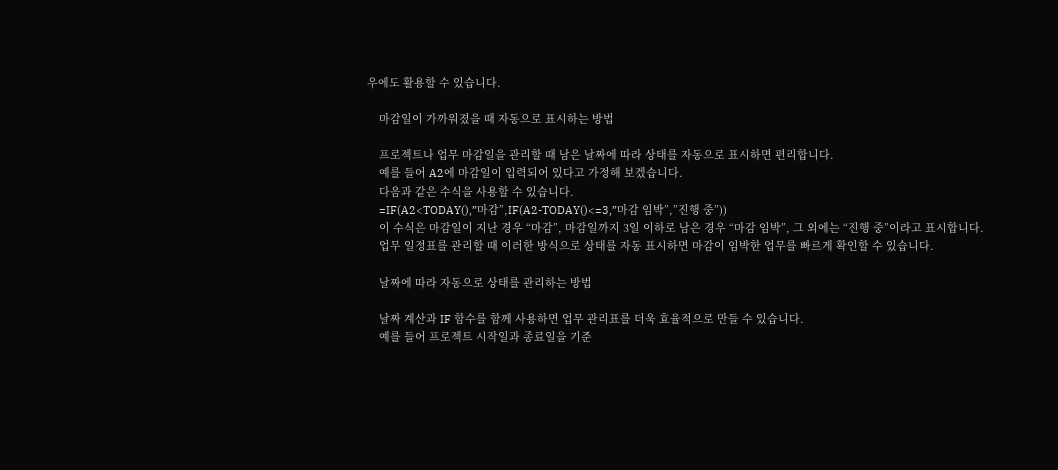우에도 활용할 수 있습니다.

    마감일이 가까워졌을 때 자동으로 표시하는 방법

    프로젝트나 업무 마감일을 관리할 때 남은 날짜에 따라 상태를 자동으로 표시하면 편리합니다.
    예를 들어 A2에 마감일이 입력되어 있다고 가정해 보겠습니다.
    다음과 같은 수식을 사용할 수 있습니다.
    =IF(A2<TODAY(),”마감”,IF(A2-TODAY()<=3,”마감 임박”,”진행 중”))
    이 수식은 마감일이 지난 경우 “마감”, 마감일까지 3일 이하로 남은 경우 “마감 임박”, 그 외에는 “진행 중”이라고 표시합니다.
    업무 일정표를 관리할 때 이러한 방식으로 상태를 자동 표시하면 마감이 임박한 업무를 빠르게 확인할 수 있습니다.

    날짜에 따라 자동으로 상태를 관리하는 방법

    날짜 계산과 IF 함수를 함께 사용하면 업무 관리표를 더욱 효율적으로 만들 수 있습니다.
    예를 들어 프로젝트 시작일과 종료일을 기준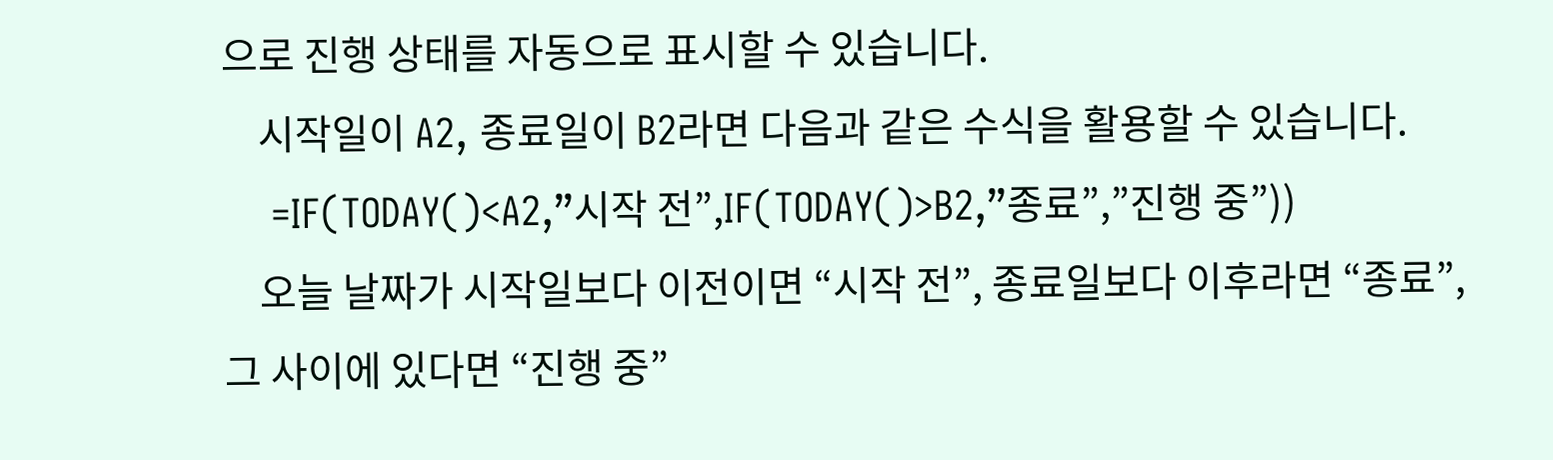으로 진행 상태를 자동으로 표시할 수 있습니다.
    시작일이 A2, 종료일이 B2라면 다음과 같은 수식을 활용할 수 있습니다.
    =IF(TODAY()<A2,”시작 전”,IF(TODAY()>B2,”종료”,”진행 중”))
    오늘 날짜가 시작일보다 이전이면 “시작 전”, 종료일보다 이후라면 “종료”, 그 사이에 있다면 “진행 중”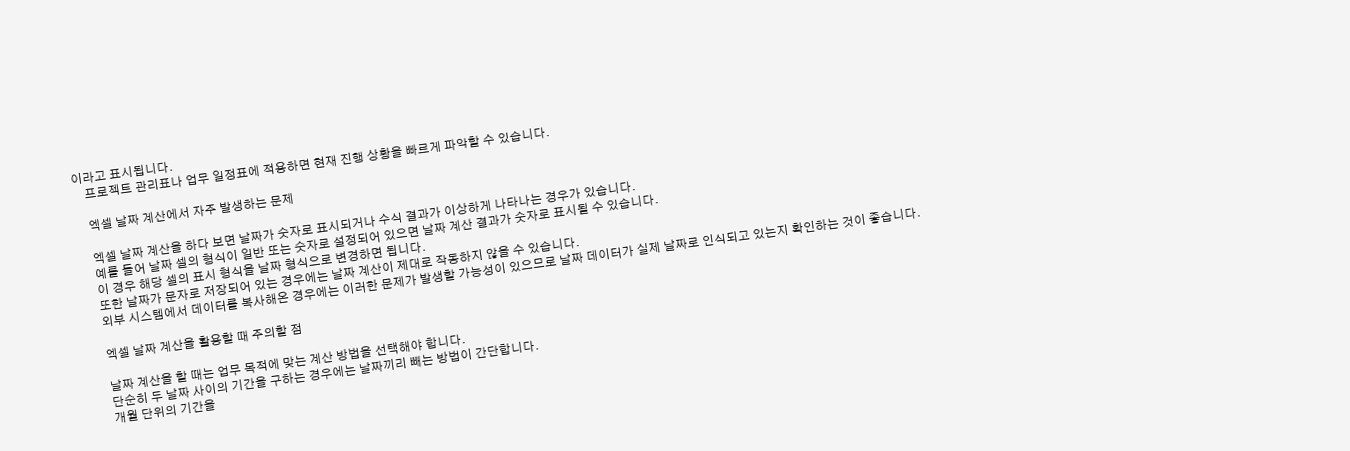이라고 표시됩니다.
    프로젝트 관리표나 업무 일정표에 적용하면 현재 진행 상황을 빠르게 파악할 수 있습니다.

    엑셀 날짜 계산에서 자주 발생하는 문제

    엑셀 날짜 계산을 하다 보면 날짜가 숫자로 표시되거나 수식 결과가 이상하게 나타나는 경우가 있습니다.
    예를 들어 날짜 셀의 형식이 일반 또는 숫자로 설정되어 있으면 날짜 계산 결과가 숫자로 표시될 수 있습니다.
    이 경우 해당 셀의 표시 형식을 날짜 형식으로 변경하면 됩니다.
    또한 날짜가 문자로 저장되어 있는 경우에는 날짜 계산이 제대로 작동하지 않을 수 있습니다.
    외부 시스템에서 데이터를 복사해온 경우에는 이러한 문제가 발생할 가능성이 있으므로 날짜 데이터가 실제 날짜로 인식되고 있는지 확인하는 것이 좋습니다.

    엑셀 날짜 계산을 활용할 때 주의할 점

    날짜 계산을 할 때는 업무 목적에 맞는 계산 방법을 선택해야 합니다.
    단순히 두 날짜 사이의 기간을 구하는 경우에는 날짜끼리 빼는 방법이 간단합니다.
    개월 단위의 기간을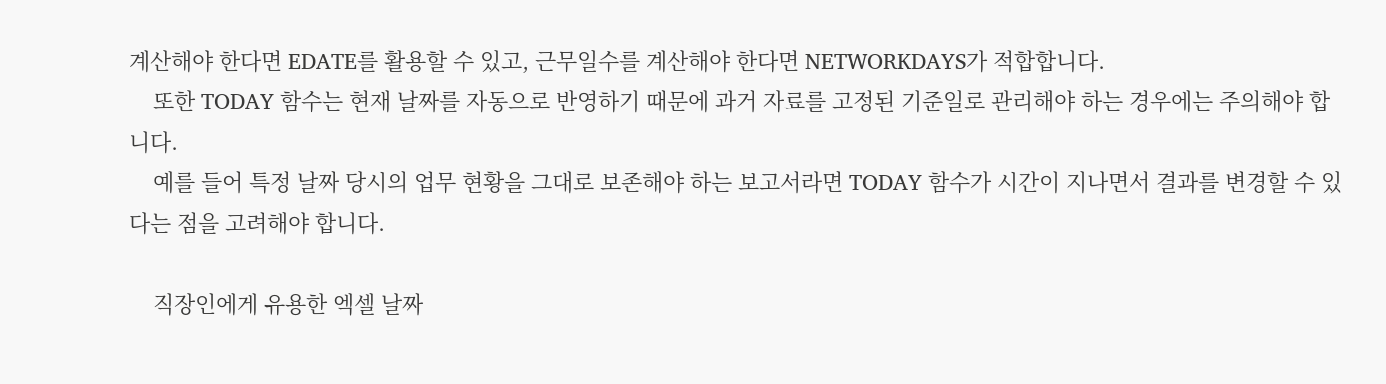계산해야 한다면 EDATE를 활용할 수 있고, 근무일수를 계산해야 한다면 NETWORKDAYS가 적합합니다.
    또한 TODAY 함수는 현재 날짜를 자동으로 반영하기 때문에 과거 자료를 고정된 기준일로 관리해야 하는 경우에는 주의해야 합니다.
    예를 들어 특정 날짜 당시의 업무 현황을 그대로 보존해야 하는 보고서라면 TODAY 함수가 시간이 지나면서 결과를 변경할 수 있다는 점을 고려해야 합니다.

    직장인에게 유용한 엑셀 날짜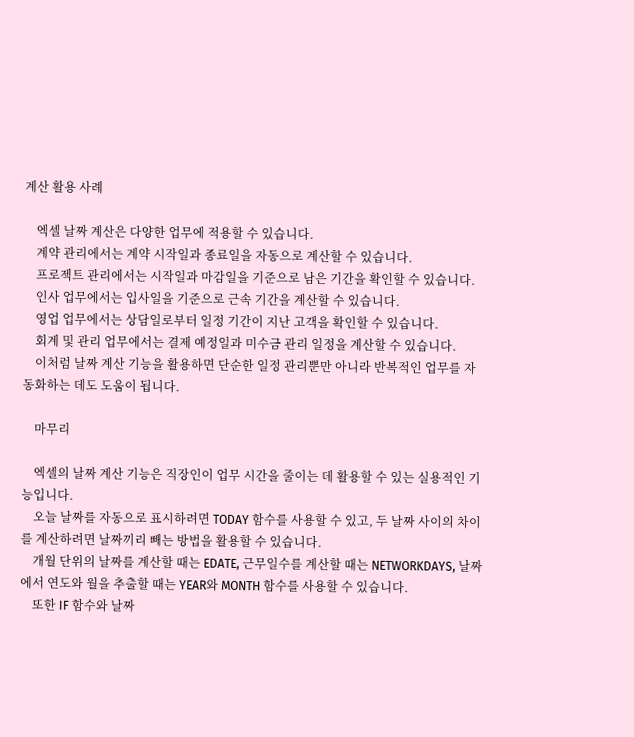계산 활용 사례

    엑셀 날짜 계산은 다양한 업무에 적용할 수 있습니다.
    계약 관리에서는 계약 시작일과 종료일을 자동으로 계산할 수 있습니다.
    프로젝트 관리에서는 시작일과 마감일을 기준으로 남은 기간을 확인할 수 있습니다.
    인사 업무에서는 입사일을 기준으로 근속 기간을 계산할 수 있습니다.
    영업 업무에서는 상담일로부터 일정 기간이 지난 고객을 확인할 수 있습니다.
    회계 및 관리 업무에서는 결제 예정일과 미수금 관리 일정을 계산할 수 있습니다.
    이처럼 날짜 계산 기능을 활용하면 단순한 일정 관리뿐만 아니라 반복적인 업무를 자동화하는 데도 도움이 됩니다.

    마무리

    엑셀의 날짜 계산 기능은 직장인이 업무 시간을 줄이는 데 활용할 수 있는 실용적인 기능입니다.
    오늘 날짜를 자동으로 표시하려면 TODAY 함수를 사용할 수 있고, 두 날짜 사이의 차이를 계산하려면 날짜끼리 빼는 방법을 활용할 수 있습니다.
    개월 단위의 날짜를 계산할 때는 EDATE, 근무일수를 계산할 때는 NETWORKDAYS, 날짜에서 연도와 월을 추출할 때는 YEAR와 MONTH 함수를 사용할 수 있습니다.
    또한 IF 함수와 날짜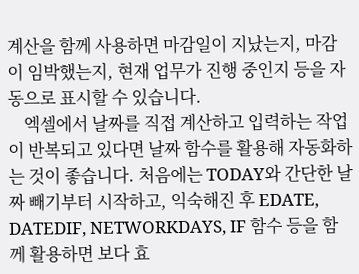계산을 함께 사용하면 마감일이 지났는지, 마감이 임박했는지, 현재 업무가 진행 중인지 등을 자동으로 표시할 수 있습니다.
    엑셀에서 날짜를 직접 계산하고 입력하는 작업이 반복되고 있다면 날짜 함수를 활용해 자동화하는 것이 좋습니다. 처음에는 TODAY와 간단한 날짜 빼기부터 시작하고, 익숙해진 후 EDATE, DATEDIF, NETWORKDAYS, IF 함수 등을 함께 활용하면 보다 효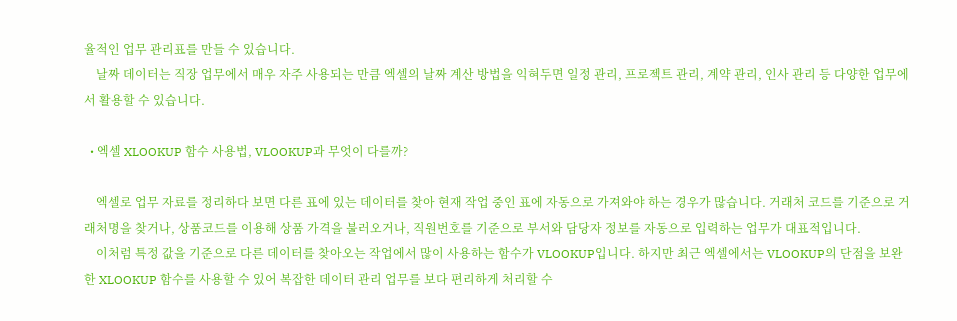율적인 업무 관리표를 만들 수 있습니다.
    날짜 데이터는 직장 업무에서 매우 자주 사용되는 만큼 엑셀의 날짜 계산 방법을 익혀두면 일정 관리, 프로젝트 관리, 계약 관리, 인사 관리 등 다양한 업무에서 활용할 수 있습니다.

  • 엑셀 XLOOKUP 함수 사용법, VLOOKUP과 무엇이 다를까?

    엑셀로 업무 자료를 정리하다 보면 다른 표에 있는 데이터를 찾아 현재 작업 중인 표에 자동으로 가져와야 하는 경우가 많습니다. 거래처 코드를 기준으로 거래처명을 찾거나, 상품코드를 이용해 상품 가격을 불러오거나, 직원번호를 기준으로 부서와 담당자 정보를 자동으로 입력하는 업무가 대표적입니다.
    이처럼 특정 값을 기준으로 다른 데이터를 찾아오는 작업에서 많이 사용하는 함수가 VLOOKUP입니다. 하지만 최근 엑셀에서는 VLOOKUP의 단점을 보완한 XLOOKUP 함수를 사용할 수 있어 복잡한 데이터 관리 업무를 보다 편리하게 처리할 수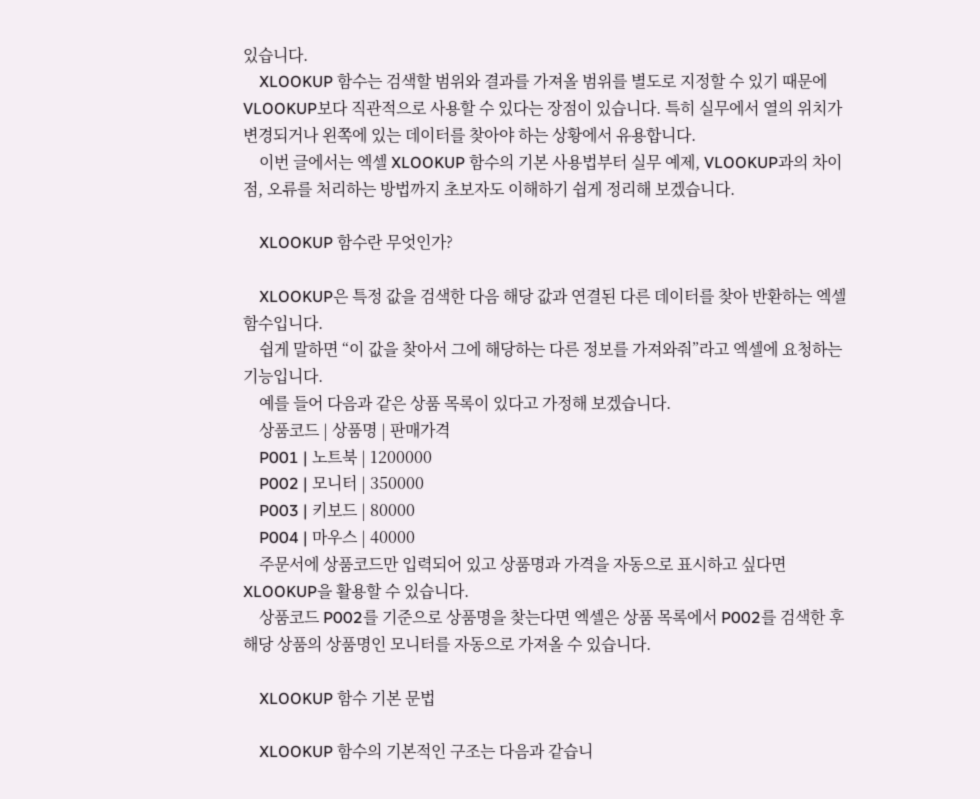있습니다.
    XLOOKUP 함수는 검색할 범위와 결과를 가져올 범위를 별도로 지정할 수 있기 때문에 VLOOKUP보다 직관적으로 사용할 수 있다는 장점이 있습니다. 특히 실무에서 열의 위치가 변경되거나 왼쪽에 있는 데이터를 찾아야 하는 상황에서 유용합니다.
    이번 글에서는 엑셀 XLOOKUP 함수의 기본 사용법부터 실무 예제, VLOOKUP과의 차이점, 오류를 처리하는 방법까지 초보자도 이해하기 쉽게 정리해 보겠습니다.

    XLOOKUP 함수란 무엇인가?

    XLOOKUP은 특정 값을 검색한 다음 해당 값과 연결된 다른 데이터를 찾아 반환하는 엑셀 함수입니다.
    쉽게 말하면 “이 값을 찾아서 그에 해당하는 다른 정보를 가져와줘”라고 엑셀에 요청하는 기능입니다.
    예를 들어 다음과 같은 상품 목록이 있다고 가정해 보겠습니다.
    상품코드 | 상품명 | 판매가격
    P001 | 노트북 | 1200000
    P002 | 모니터 | 350000
    P003 | 키보드 | 80000
    P004 | 마우스 | 40000
    주문서에 상품코드만 입력되어 있고 상품명과 가격을 자동으로 표시하고 싶다면 XLOOKUP을 활용할 수 있습니다.
    상품코드 P002를 기준으로 상품명을 찾는다면 엑셀은 상품 목록에서 P002를 검색한 후 해당 상품의 상품명인 모니터를 자동으로 가져올 수 있습니다.

    XLOOKUP 함수 기본 문법

    XLOOKUP 함수의 기본적인 구조는 다음과 같습니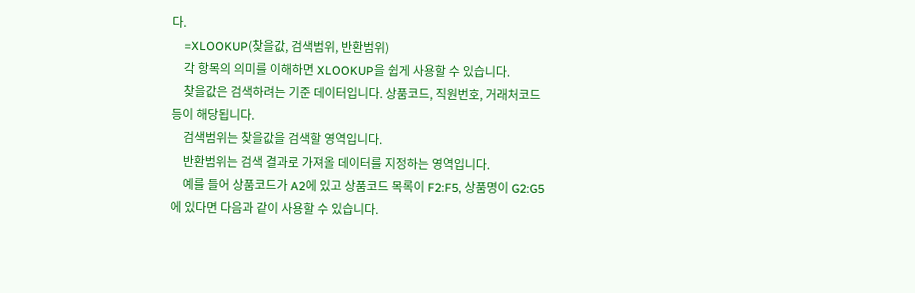다.
    =XLOOKUP(찾을값, 검색범위, 반환범위)
    각 항목의 의미를 이해하면 XLOOKUP을 쉽게 사용할 수 있습니다.
    찾을값은 검색하려는 기준 데이터입니다. 상품코드, 직원번호, 거래처코드 등이 해당됩니다.
    검색범위는 찾을값을 검색할 영역입니다.
    반환범위는 검색 결과로 가져올 데이터를 지정하는 영역입니다.
    예를 들어 상품코드가 A2에 있고 상품코드 목록이 F2:F5, 상품명이 G2:G5에 있다면 다음과 같이 사용할 수 있습니다.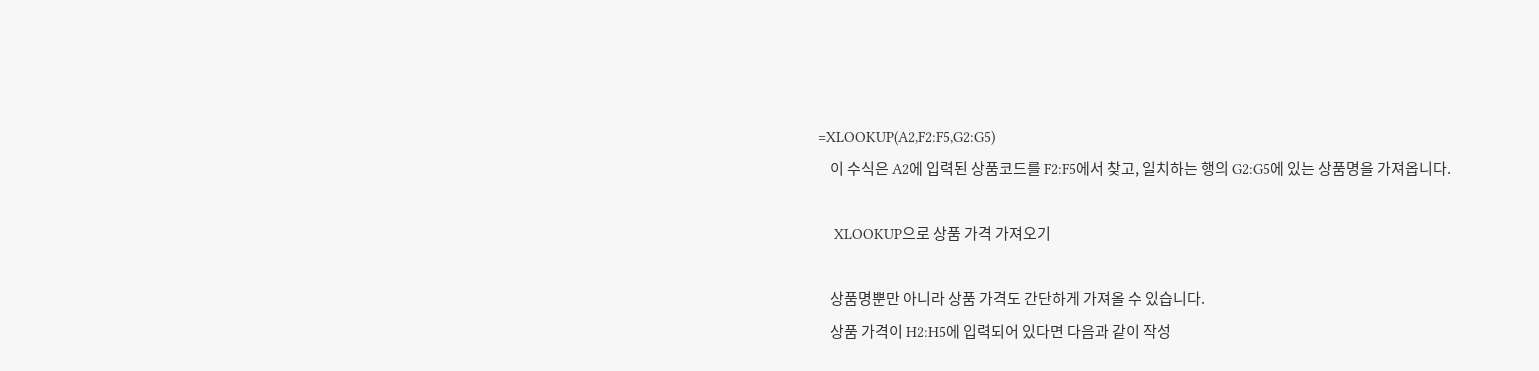=XLOOKUP(A2,F2:F5,G2:G5)
    이 수식은 A2에 입력된 상품코드를 F2:F5에서 찾고, 일치하는 행의 G2:G5에 있는 상품명을 가져옵니다.

    XLOOKUP으로 상품 가격 가져오기

    상품명뿐만 아니라 상품 가격도 간단하게 가져올 수 있습니다.
    상품 가격이 H2:H5에 입력되어 있다면 다음과 같이 작성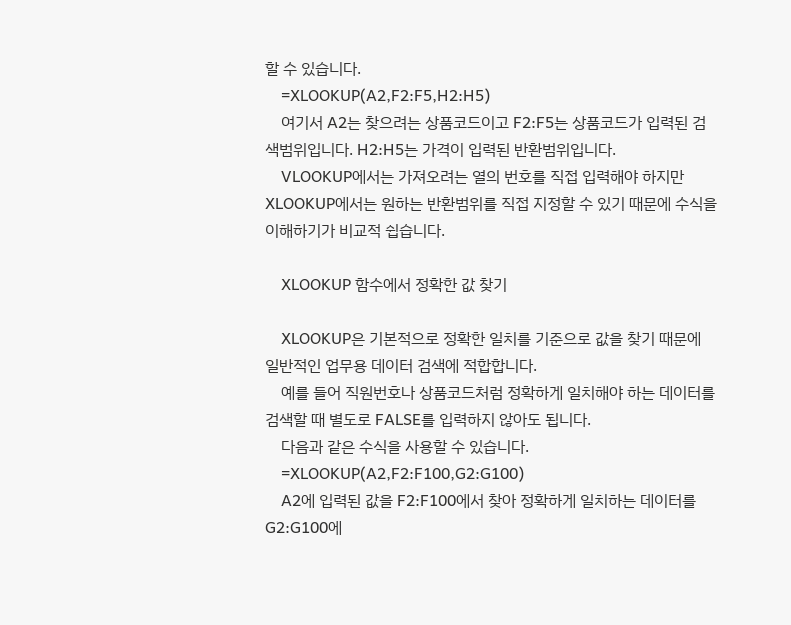할 수 있습니다.
    =XLOOKUP(A2,F2:F5,H2:H5)
    여기서 A2는 찾으려는 상품코드이고 F2:F5는 상품코드가 입력된 검색범위입니다. H2:H5는 가격이 입력된 반환범위입니다.
    VLOOKUP에서는 가져오려는 열의 번호를 직접 입력해야 하지만 XLOOKUP에서는 원하는 반환범위를 직접 지정할 수 있기 때문에 수식을 이해하기가 비교적 쉽습니다.

    XLOOKUP 함수에서 정확한 값 찾기

    XLOOKUP은 기본적으로 정확한 일치를 기준으로 값을 찾기 때문에 일반적인 업무용 데이터 검색에 적합합니다.
    예를 들어 직원번호나 상품코드처럼 정확하게 일치해야 하는 데이터를 검색할 때 별도로 FALSE를 입력하지 않아도 됩니다.
    다음과 같은 수식을 사용할 수 있습니다.
    =XLOOKUP(A2,F2:F100,G2:G100)
    A2에 입력된 값을 F2:F100에서 찾아 정확하게 일치하는 데이터를 G2:G100에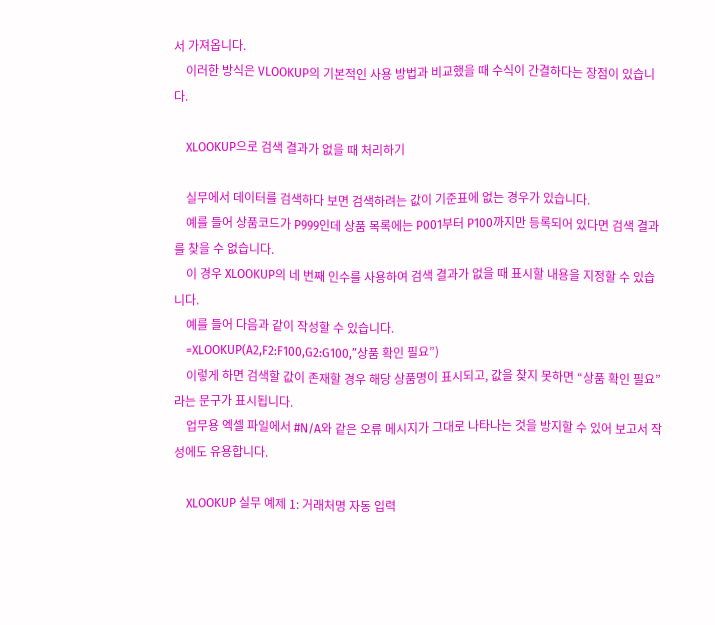서 가져옵니다.
    이러한 방식은 VLOOKUP의 기본적인 사용 방법과 비교했을 때 수식이 간결하다는 장점이 있습니다.

    XLOOKUP으로 검색 결과가 없을 때 처리하기

    실무에서 데이터를 검색하다 보면 검색하려는 값이 기준표에 없는 경우가 있습니다.
    예를 들어 상품코드가 P999인데 상품 목록에는 P001부터 P100까지만 등록되어 있다면 검색 결과를 찾을 수 없습니다.
    이 경우 XLOOKUP의 네 번째 인수를 사용하여 검색 결과가 없을 때 표시할 내용을 지정할 수 있습니다.
    예를 들어 다음과 같이 작성할 수 있습니다.
    =XLOOKUP(A2,F2:F100,G2:G100,”상품 확인 필요”)
    이렇게 하면 검색할 값이 존재할 경우 해당 상품명이 표시되고, 값을 찾지 못하면 “상품 확인 필요”라는 문구가 표시됩니다.
    업무용 엑셀 파일에서 #N/A와 같은 오류 메시지가 그대로 나타나는 것을 방지할 수 있어 보고서 작성에도 유용합니다.

    XLOOKUP 실무 예제 1: 거래처명 자동 입력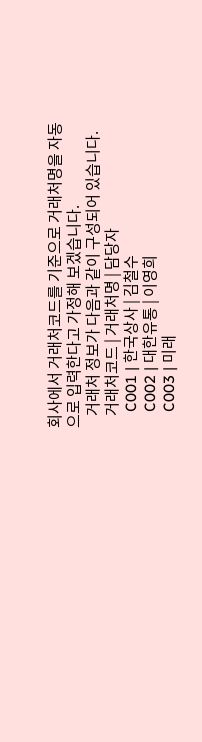회사에서 거래처코드를 기준으로 거래처명을 자동으로 입력한다고 가정해 보겠습니다.
    거래처 정보가 다음과 같이 구성되어 있습니다.
    거래처코드 | 거래처명 | 담당자
    C001 | 한국상사 | 김철수
    C002 | 대한유통 | 이영희
    C003 | 미래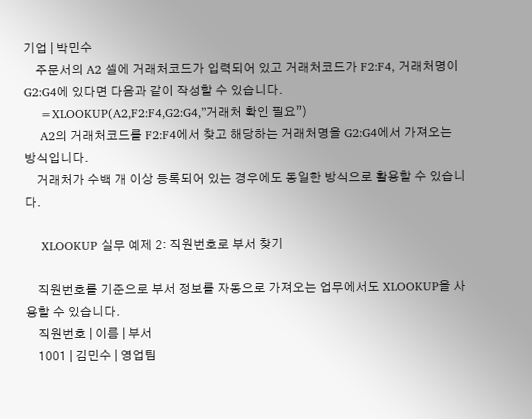기업 | 박민수
    주문서의 A2 셀에 거래처코드가 입력되어 있고 거래처코드가 F2:F4, 거래처명이 G2:G4에 있다면 다음과 같이 작성할 수 있습니다.
    =XLOOKUP(A2,F2:F4,G2:G4,”거래처 확인 필요”)
    A2의 거래처코드를 F2:F4에서 찾고 해당하는 거래처명을 G2:G4에서 가져오는 방식입니다.
    거래처가 수백 개 이상 등록되어 있는 경우에도 동일한 방식으로 활용할 수 있습니다.

    XLOOKUP 실무 예제 2: 직원번호로 부서 찾기

    직원번호를 기준으로 부서 정보를 자동으로 가져오는 업무에서도 XLOOKUP을 사용할 수 있습니다.
    직원번호 | 이름 | 부서
    1001 | 김민수 | 영업팀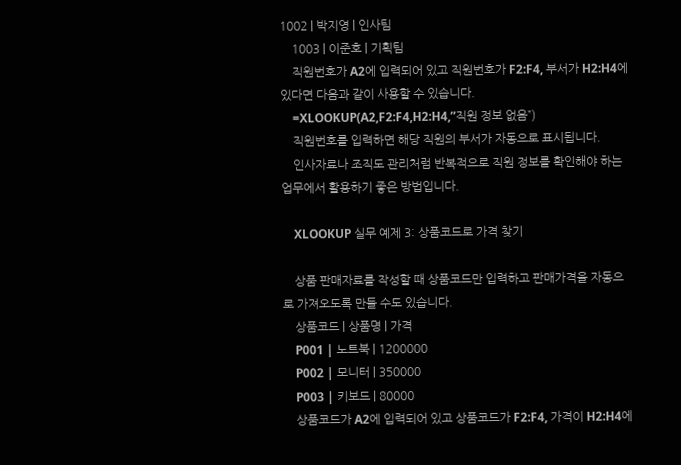1002 | 박지영 | 인사팀
    1003 | 이준호 | 기획팀
    직원번호가 A2에 입력되어 있고 직원번호가 F2:F4, 부서가 H2:H4에 있다면 다음과 같이 사용할 수 있습니다.
    =XLOOKUP(A2,F2:F4,H2:H4,”직원 정보 없음”)
    직원번호를 입력하면 해당 직원의 부서가 자동으로 표시됩니다.
    인사자료나 조직도 관리처럼 반복적으로 직원 정보를 확인해야 하는 업무에서 활용하기 좋은 방법입니다.

    XLOOKUP 실무 예제 3: 상품코드로 가격 찾기

    상품 판매자료를 작성할 때 상품코드만 입력하고 판매가격을 자동으로 가져오도록 만들 수도 있습니다.
    상품코드 | 상품명 | 가격
    P001 | 노트북 | 1200000
    P002 | 모니터 | 350000
    P003 | 키보드 | 80000
    상품코드가 A2에 입력되어 있고 상품코드가 F2:F4, 가격이 H2:H4에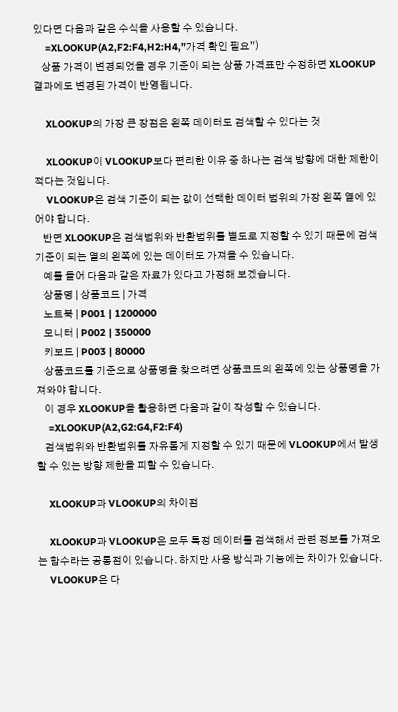있다면 다음과 같은 수식을 사용할 수 있습니다.
    =XLOOKUP(A2,F2:F4,H2:H4,”가격 확인 필요”)
    상품 가격이 변경되었을 경우 기준이 되는 상품 가격표만 수정하면 XLOOKUP 결과에도 변경된 가격이 반영됩니다.

    XLOOKUP의 가장 큰 장점은 왼쪽 데이터도 검색할 수 있다는 것

    XLOOKUP이 VLOOKUP보다 편리한 이유 중 하나는 검색 방향에 대한 제한이 적다는 것입니다.
    VLOOKUP은 검색 기준이 되는 값이 선택한 데이터 범위의 가장 왼쪽 열에 있어야 합니다.
    반면 XLOOKUP은 검색범위와 반환범위를 별도로 지정할 수 있기 때문에 검색 기준이 되는 열의 왼쪽에 있는 데이터도 가져올 수 있습니다.
    예를 들어 다음과 같은 자료가 있다고 가정해 보겠습니다.
    상품명 | 상품코드 | 가격
    노트북 | P001 | 1200000
    모니터 | P002 | 350000
    키보드 | P003 | 80000
    상품코드를 기준으로 상품명을 찾으려면 상품코드의 왼쪽에 있는 상품명을 가져와야 합니다.
    이 경우 XLOOKUP을 활용하면 다음과 같이 작성할 수 있습니다.
    =XLOOKUP(A2,G2:G4,F2:F4)
    검색범위와 반환범위를 자유롭게 지정할 수 있기 때문에 VLOOKUP에서 발생할 수 있는 방향 제한을 피할 수 있습니다.

    XLOOKUP과 VLOOKUP의 차이점

    XLOOKUP과 VLOOKUP은 모두 특정 데이터를 검색해서 관련 정보를 가져오는 함수라는 공통점이 있습니다. 하지만 사용 방식과 기능에는 차이가 있습니다.
    VLOOKUP은 다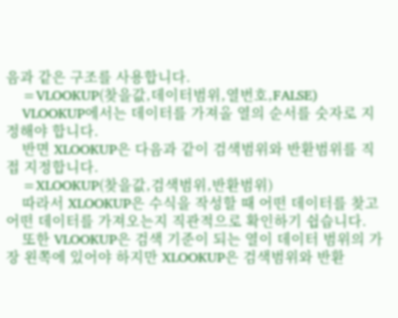음과 같은 구조를 사용합니다.
    =VLOOKUP(찾을값,데이터범위,열번호,FALSE)
    VLOOKUP에서는 데이터를 가져올 열의 순서를 숫자로 지정해야 합니다.
    반면 XLOOKUP은 다음과 같이 검색범위와 반환범위를 직접 지정합니다.
    =XLOOKUP(찾을값,검색범위,반환범위)
    따라서 XLOOKUP은 수식을 작성할 때 어떤 데이터를 찾고 어떤 데이터를 가져오는지 직관적으로 확인하기 쉽습니다.
    또한 VLOOKUP은 검색 기준이 되는 열이 데이터 범위의 가장 왼쪽에 있어야 하지만 XLOOKUP은 검색범위와 반환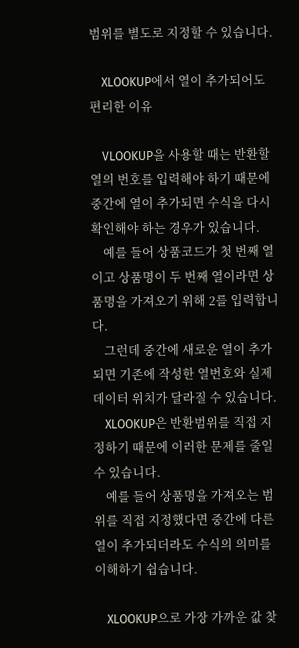범위를 별도로 지정할 수 있습니다.

    XLOOKUP에서 열이 추가되어도 편리한 이유

    VLOOKUP을 사용할 때는 반환할 열의 번호를 입력해야 하기 때문에 중간에 열이 추가되면 수식을 다시 확인해야 하는 경우가 있습니다.
    예를 들어 상품코드가 첫 번째 열이고 상품명이 두 번째 열이라면 상품명을 가져오기 위해 2를 입력합니다.
    그런데 중간에 새로운 열이 추가되면 기존에 작성한 열번호와 실제 데이터 위치가 달라질 수 있습니다.
    XLOOKUP은 반환범위를 직접 지정하기 때문에 이러한 문제를 줄일 수 있습니다.
    예를 들어 상품명을 가져오는 범위를 직접 지정했다면 중간에 다른 열이 추가되더라도 수식의 의미를 이해하기 쉽습니다.

    XLOOKUP으로 가장 가까운 값 찾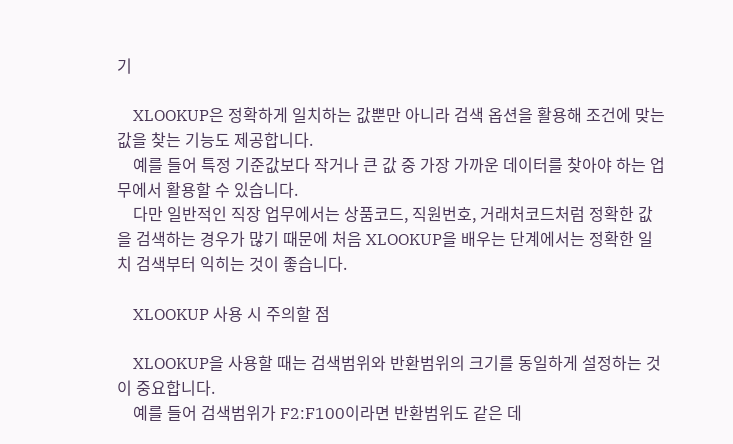기

    XLOOKUP은 정확하게 일치하는 값뿐만 아니라 검색 옵션을 활용해 조건에 맞는 값을 찾는 기능도 제공합니다.
    예를 들어 특정 기준값보다 작거나 큰 값 중 가장 가까운 데이터를 찾아야 하는 업무에서 활용할 수 있습니다.
    다만 일반적인 직장 업무에서는 상품코드, 직원번호, 거래처코드처럼 정확한 값을 검색하는 경우가 많기 때문에 처음 XLOOKUP을 배우는 단계에서는 정확한 일치 검색부터 익히는 것이 좋습니다.

    XLOOKUP 사용 시 주의할 점

    XLOOKUP을 사용할 때는 검색범위와 반환범위의 크기를 동일하게 설정하는 것이 중요합니다.
    예를 들어 검색범위가 F2:F100이라면 반환범위도 같은 데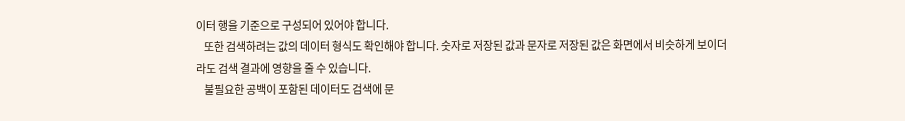이터 행을 기준으로 구성되어 있어야 합니다.
    또한 검색하려는 값의 데이터 형식도 확인해야 합니다. 숫자로 저장된 값과 문자로 저장된 값은 화면에서 비슷하게 보이더라도 검색 결과에 영향을 줄 수 있습니다.
    불필요한 공백이 포함된 데이터도 검색에 문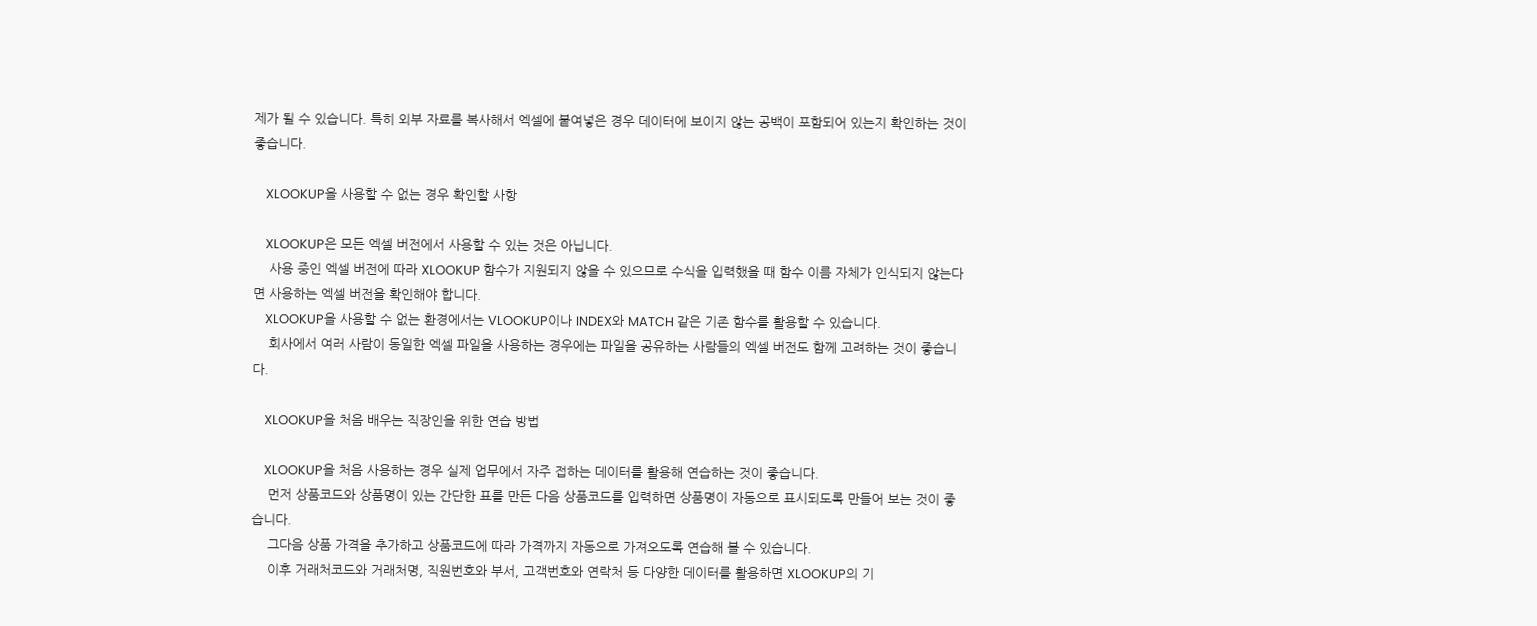제가 될 수 있습니다. 특히 외부 자료를 복사해서 엑셀에 붙여넣은 경우 데이터에 보이지 않는 공백이 포함되어 있는지 확인하는 것이 좋습니다.

    XLOOKUP을 사용할 수 없는 경우 확인할 사항

    XLOOKUP은 모든 엑셀 버전에서 사용할 수 있는 것은 아닙니다.
    사용 중인 엑셀 버전에 따라 XLOOKUP 함수가 지원되지 않을 수 있으므로 수식을 입력했을 때 함수 이름 자체가 인식되지 않는다면 사용하는 엑셀 버전을 확인해야 합니다.
    XLOOKUP을 사용할 수 없는 환경에서는 VLOOKUP이나 INDEX와 MATCH 같은 기존 함수를 활용할 수 있습니다.
    회사에서 여러 사람이 동일한 엑셀 파일을 사용하는 경우에는 파일을 공유하는 사람들의 엑셀 버전도 함께 고려하는 것이 좋습니다.

    XLOOKUP을 처음 배우는 직장인을 위한 연습 방법

    XLOOKUP을 처음 사용하는 경우 실제 업무에서 자주 접하는 데이터를 활용해 연습하는 것이 좋습니다.
    먼저 상품코드와 상품명이 있는 간단한 표를 만든 다음 상품코드를 입력하면 상품명이 자동으로 표시되도록 만들어 보는 것이 좋습니다.
    그다음 상품 가격을 추가하고 상품코드에 따라 가격까지 자동으로 가져오도록 연습해 볼 수 있습니다.
    이후 거래처코드와 거래처명, 직원번호와 부서, 고객번호와 연락처 등 다양한 데이터를 활용하면 XLOOKUP의 기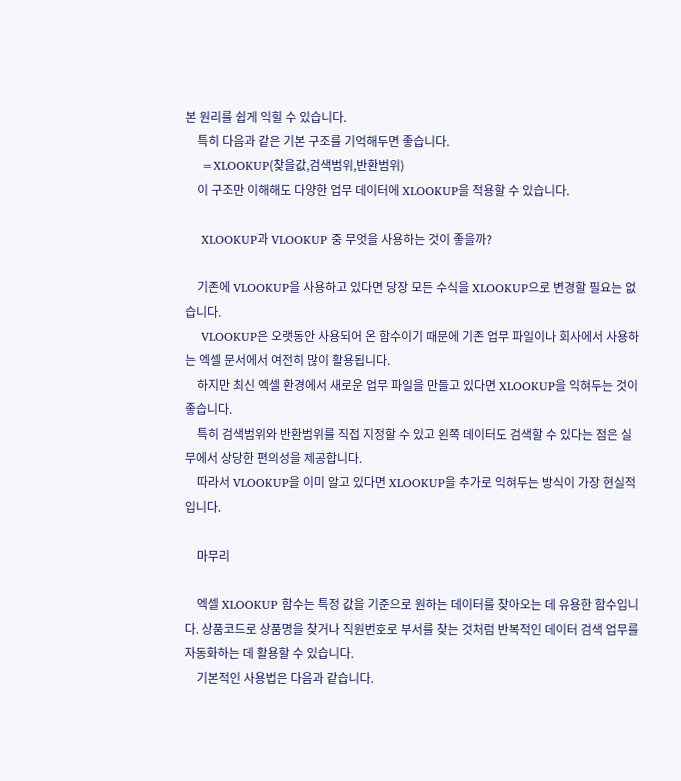본 원리를 쉽게 익힐 수 있습니다.
    특히 다음과 같은 기본 구조를 기억해두면 좋습니다.
    =XLOOKUP(찾을값,검색범위,반환범위)
    이 구조만 이해해도 다양한 업무 데이터에 XLOOKUP을 적용할 수 있습니다.

    XLOOKUP과 VLOOKUP 중 무엇을 사용하는 것이 좋을까?

    기존에 VLOOKUP을 사용하고 있다면 당장 모든 수식을 XLOOKUP으로 변경할 필요는 없습니다.
    VLOOKUP은 오랫동안 사용되어 온 함수이기 때문에 기존 업무 파일이나 회사에서 사용하는 엑셀 문서에서 여전히 많이 활용됩니다.
    하지만 최신 엑셀 환경에서 새로운 업무 파일을 만들고 있다면 XLOOKUP을 익혀두는 것이 좋습니다.
    특히 검색범위와 반환범위를 직접 지정할 수 있고 왼쪽 데이터도 검색할 수 있다는 점은 실무에서 상당한 편의성을 제공합니다.
    따라서 VLOOKUP을 이미 알고 있다면 XLOOKUP을 추가로 익혀두는 방식이 가장 현실적입니다.

    마무리

    엑셀 XLOOKUP 함수는 특정 값을 기준으로 원하는 데이터를 찾아오는 데 유용한 함수입니다. 상품코드로 상품명을 찾거나 직원번호로 부서를 찾는 것처럼 반복적인 데이터 검색 업무를 자동화하는 데 활용할 수 있습니다.
    기본적인 사용법은 다음과 같습니다.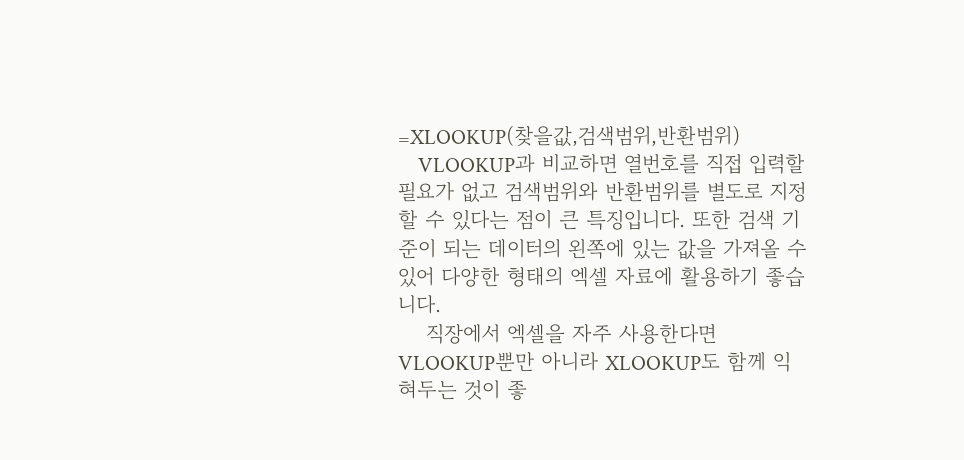=XLOOKUP(찾을값,검색범위,반환범위)
    VLOOKUP과 비교하면 열번호를 직접 입력할 필요가 없고 검색범위와 반환범위를 별도로 지정할 수 있다는 점이 큰 특징입니다. 또한 검색 기준이 되는 데이터의 왼쪽에 있는 값을 가져올 수 있어 다양한 형태의 엑셀 자료에 활용하기 좋습니다.
    직장에서 엑셀을 자주 사용한다면 VLOOKUP뿐만 아니라 XLOOKUP도 함께 익혀두는 것이 좋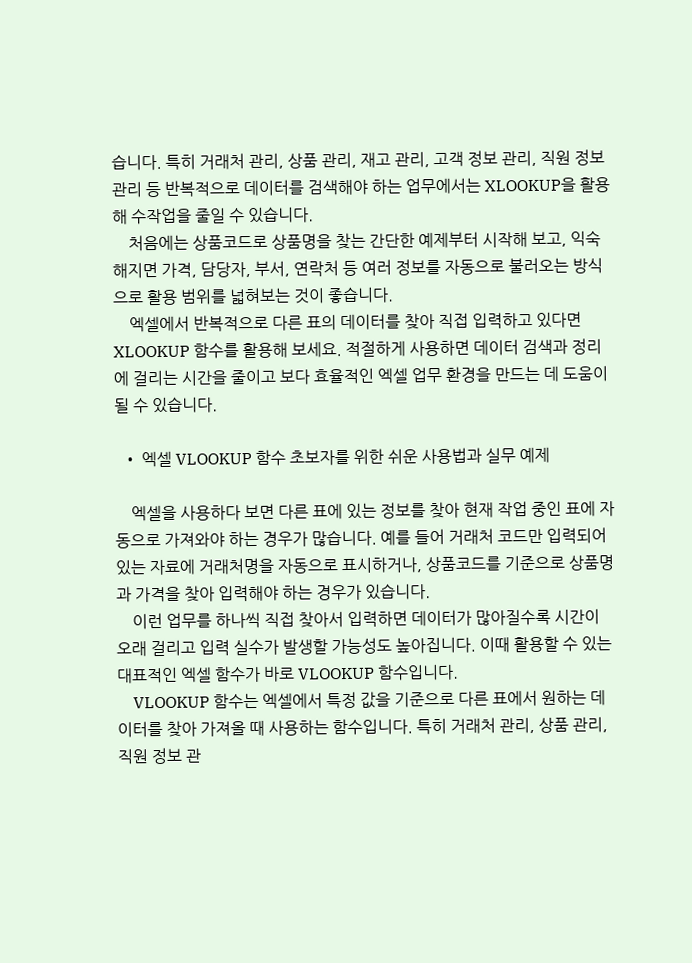습니다. 특히 거래처 관리, 상품 관리, 재고 관리, 고객 정보 관리, 직원 정보 관리 등 반복적으로 데이터를 검색해야 하는 업무에서는 XLOOKUP을 활용해 수작업을 줄일 수 있습니다.
    처음에는 상품코드로 상품명을 찾는 간단한 예제부터 시작해 보고, 익숙해지면 가격, 담당자, 부서, 연락처 등 여러 정보를 자동으로 불러오는 방식으로 활용 범위를 넓혀보는 것이 좋습니다.
    엑셀에서 반복적으로 다른 표의 데이터를 찾아 직접 입력하고 있다면 XLOOKUP 함수를 활용해 보세요. 적절하게 사용하면 데이터 검색과 정리에 걸리는 시간을 줄이고 보다 효율적인 엑셀 업무 환경을 만드는 데 도움이 될 수 있습니다.

  • 엑셀 VLOOKUP 함수 초보자를 위한 쉬운 사용법과 실무 예제

    엑셀을 사용하다 보면 다른 표에 있는 정보를 찾아 현재 작업 중인 표에 자동으로 가져와야 하는 경우가 많습니다. 예를 들어 거래처 코드만 입력되어 있는 자료에 거래처명을 자동으로 표시하거나, 상품코드를 기준으로 상품명과 가격을 찾아 입력해야 하는 경우가 있습니다.
    이런 업무를 하나씩 직접 찾아서 입력하면 데이터가 많아질수록 시간이 오래 걸리고 입력 실수가 발생할 가능성도 높아집니다. 이때 활용할 수 있는 대표적인 엑셀 함수가 바로 VLOOKUP 함수입니다.
    VLOOKUP 함수는 엑셀에서 특정 값을 기준으로 다른 표에서 원하는 데이터를 찾아 가져올 때 사용하는 함수입니다. 특히 거래처 관리, 상품 관리, 직원 정보 관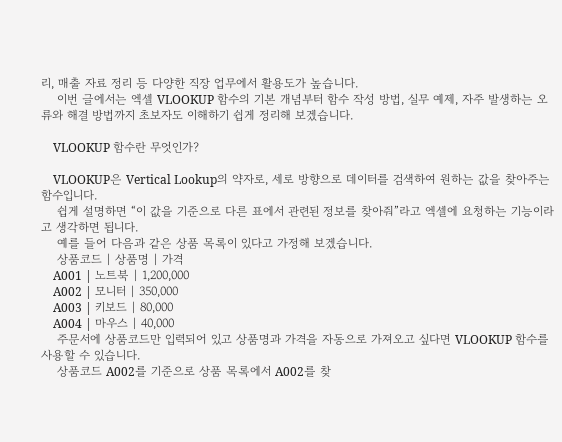리, 매출 자료 정리 등 다양한 직장 업무에서 활용도가 높습니다.
    이번 글에서는 엑셀 VLOOKUP 함수의 기본 개념부터 함수 작성 방법, 실무 예제, 자주 발생하는 오류와 해결 방법까지 초보자도 이해하기 쉽게 정리해 보겠습니다.

    VLOOKUP 함수란 무엇인가?

    VLOOKUP은 Vertical Lookup의 약자로, 세로 방향으로 데이터를 검색하여 원하는 값을 찾아주는 함수입니다.
    쉽게 설명하면 “이 값을 기준으로 다른 표에서 관련된 정보를 찾아줘”라고 엑셀에 요청하는 기능이라고 생각하면 됩니다.
    예를 들어 다음과 같은 상품 목록이 있다고 가정해 보겠습니다.
    상품코드 | 상품명 | 가격
    A001 | 노트북 | 1,200,000
    A002 | 모니터 | 350,000
    A003 | 키보드 | 80,000
    A004 | 마우스 | 40,000
    주문서에 상품코드만 입력되어 있고 상품명과 가격을 자동으로 가져오고 싶다면 VLOOKUP 함수를 사용할 수 있습니다.
    상품코드 A002를 기준으로 상품 목록에서 A002를 찾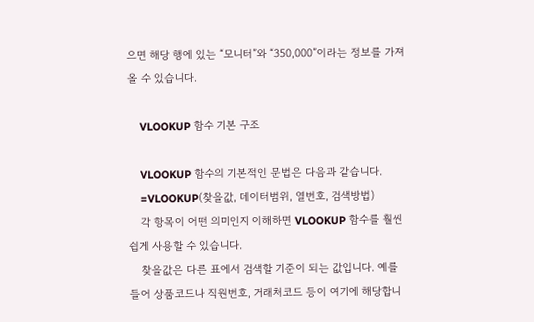으면 해당 행에 있는 “모니터”와 “350,000”이라는 정보를 가져올 수 있습니다.

    VLOOKUP 함수 기본 구조

    VLOOKUP 함수의 기본적인 문법은 다음과 같습니다.
    =VLOOKUP(찾을값, 데이터범위, 열번호, 검색방법)
    각 항목이 어떤 의미인지 이해하면 VLOOKUP 함수를 훨씬 쉽게 사용할 수 있습니다.
    찾을값은 다른 표에서 검색할 기준이 되는 값입니다. 예를 들어 상품코드나 직원번호, 거래처코드 등이 여기에 해당합니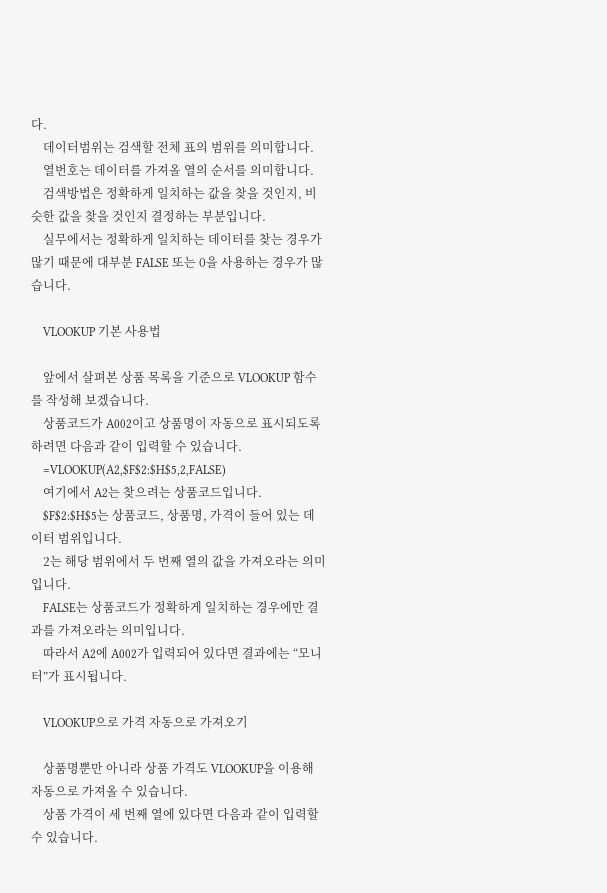다.
    데이터범위는 검색할 전체 표의 범위를 의미합니다.
    열번호는 데이터를 가져올 열의 순서를 의미합니다.
    검색방법은 정확하게 일치하는 값을 찾을 것인지, 비슷한 값을 찾을 것인지 결정하는 부분입니다.
    실무에서는 정확하게 일치하는 데이터를 찾는 경우가 많기 때문에 대부분 FALSE 또는 0을 사용하는 경우가 많습니다.

    VLOOKUP 기본 사용법

    앞에서 살펴본 상품 목록을 기준으로 VLOOKUP 함수를 작성해 보겠습니다.
    상품코드가 A002이고 상품명이 자동으로 표시되도록 하려면 다음과 같이 입력할 수 있습니다.
    =VLOOKUP(A2,$F$2:$H$5,2,FALSE)
    여기에서 A2는 찾으려는 상품코드입니다.
    $F$2:$H$5는 상품코드, 상품명, 가격이 들어 있는 데이터 범위입니다.
    2는 해당 범위에서 두 번째 열의 값을 가져오라는 의미입니다.
    FALSE는 상품코드가 정확하게 일치하는 경우에만 결과를 가져오라는 의미입니다.
    따라서 A2에 A002가 입력되어 있다면 결과에는 “모니터”가 표시됩니다.

    VLOOKUP으로 가격 자동으로 가져오기

    상품명뿐만 아니라 상품 가격도 VLOOKUP을 이용해 자동으로 가져올 수 있습니다.
    상품 가격이 세 번째 열에 있다면 다음과 같이 입력할 수 있습니다.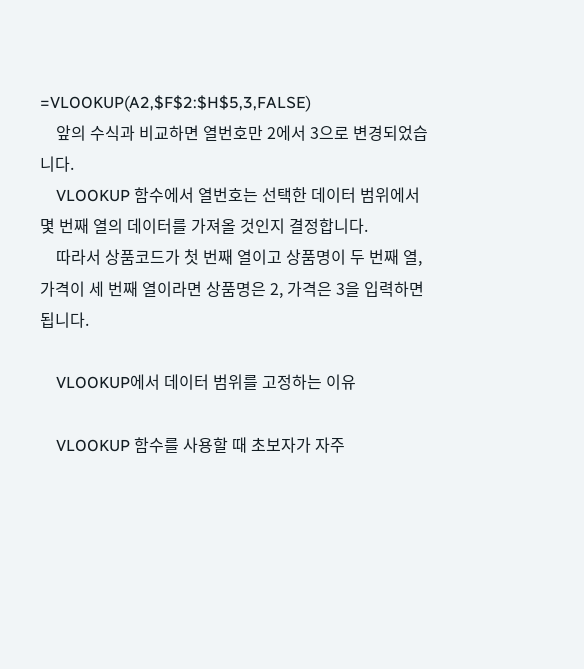=VLOOKUP(A2,$F$2:$H$5,3,FALSE)
    앞의 수식과 비교하면 열번호만 2에서 3으로 변경되었습니다.
    VLOOKUP 함수에서 열번호는 선택한 데이터 범위에서 몇 번째 열의 데이터를 가져올 것인지 결정합니다.
    따라서 상품코드가 첫 번째 열이고 상품명이 두 번째 열, 가격이 세 번째 열이라면 상품명은 2, 가격은 3을 입력하면 됩니다.

    VLOOKUP에서 데이터 범위를 고정하는 이유

    VLOOKUP 함수를 사용할 때 초보자가 자주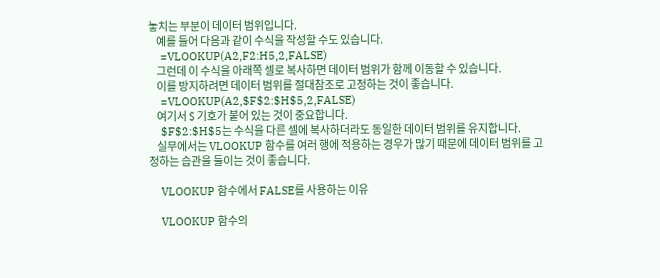놓치는 부분이 데이터 범위입니다.
    예를 들어 다음과 같이 수식을 작성할 수도 있습니다.
    =VLOOKUP(A2,F2:H5,2,FALSE)
    그런데 이 수식을 아래쪽 셀로 복사하면 데이터 범위가 함께 이동할 수 있습니다.
    이를 방지하려면 데이터 범위를 절대참조로 고정하는 것이 좋습니다.
    =VLOOKUP(A2,$F$2:$H$5,2,FALSE)
    여기서 $ 기호가 붙어 있는 것이 중요합니다.
    $F$2:$H$5는 수식을 다른 셀에 복사하더라도 동일한 데이터 범위를 유지합니다.
    실무에서는 VLOOKUP 함수를 여러 행에 적용하는 경우가 많기 때문에 데이터 범위를 고정하는 습관을 들이는 것이 좋습니다.

    VLOOKUP 함수에서 FALSE를 사용하는 이유

    VLOOKUP 함수의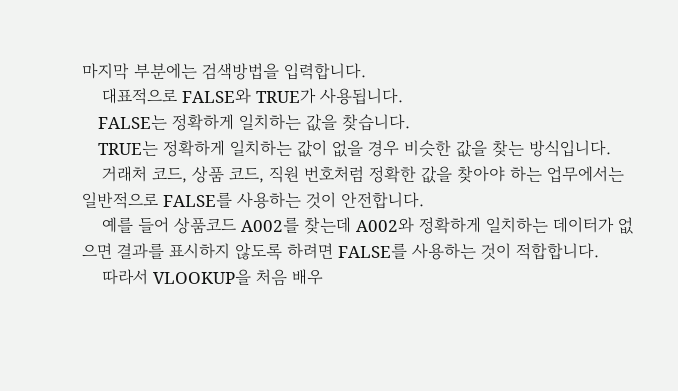마지막 부분에는 검색방법을 입력합니다.
    대표적으로 FALSE와 TRUE가 사용됩니다.
    FALSE는 정확하게 일치하는 값을 찾습니다.
    TRUE는 정확하게 일치하는 값이 없을 경우 비슷한 값을 찾는 방식입니다.
    거래처 코드, 상품 코드, 직원 번호처럼 정확한 값을 찾아야 하는 업무에서는 일반적으로 FALSE를 사용하는 것이 안전합니다.
    예를 들어 상품코드 A002를 찾는데 A002와 정확하게 일치하는 데이터가 없으면 결과를 표시하지 않도록 하려면 FALSE를 사용하는 것이 적합합니다.
    따라서 VLOOKUP을 처음 배우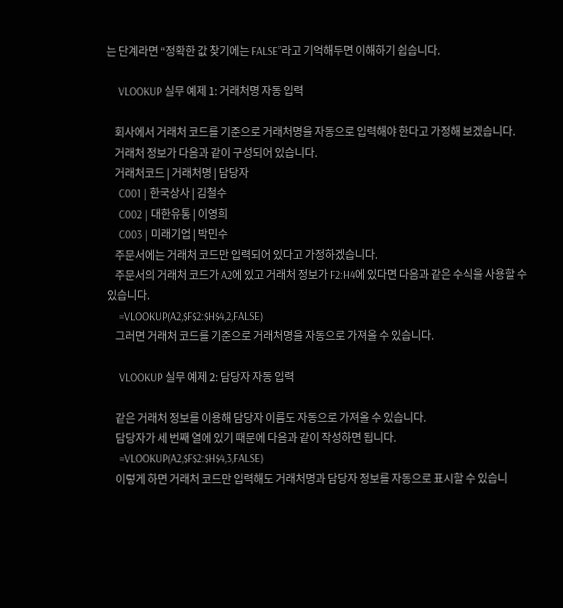는 단계라면 “정확한 값 찾기에는 FALSE”라고 기억해두면 이해하기 쉽습니다.

    VLOOKUP 실무 예제 1: 거래처명 자동 입력

    회사에서 거래처 코드를 기준으로 거래처명을 자동으로 입력해야 한다고 가정해 보겠습니다.
    거래처 정보가 다음과 같이 구성되어 있습니다.
    거래처코드 | 거래처명 | 담당자
    C001 | 한국상사 | 김철수
    C002 | 대한유통 | 이영희
    C003 | 미래기업 | 박민수
    주문서에는 거래처 코드만 입력되어 있다고 가정하겠습니다.
    주문서의 거래처 코드가 A2에 있고 거래처 정보가 F2:H4에 있다면 다음과 같은 수식을 사용할 수 있습니다.
    =VLOOKUP(A2,$F$2:$H$4,2,FALSE)
    그러면 거래처 코드를 기준으로 거래처명을 자동으로 가져올 수 있습니다.

    VLOOKUP 실무 예제 2: 담당자 자동 입력

    같은 거래처 정보를 이용해 담당자 이름도 자동으로 가져올 수 있습니다.
    담당자가 세 번째 열에 있기 때문에 다음과 같이 작성하면 됩니다.
    =VLOOKUP(A2,$F$2:$H$4,3,FALSE)
    이렇게 하면 거래처 코드만 입력해도 거래처명과 담당자 정보를 자동으로 표시할 수 있습니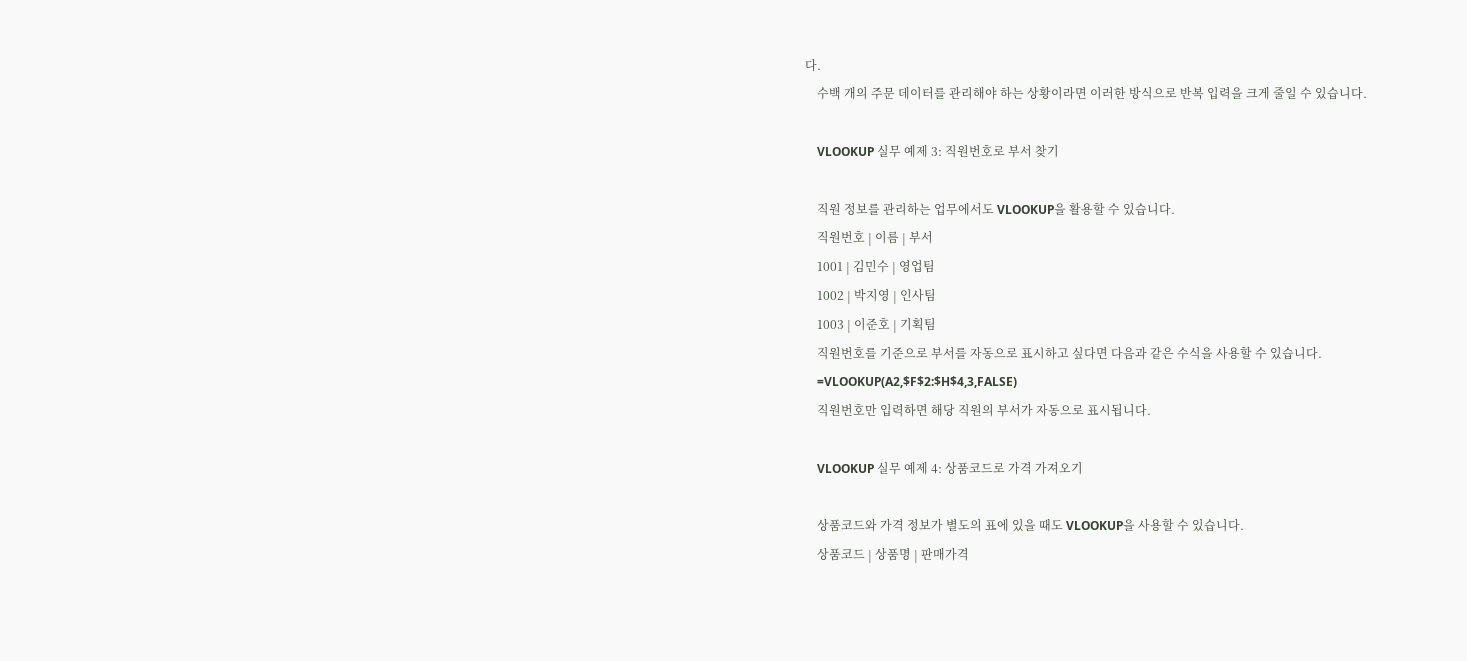다.
    수백 개의 주문 데이터를 관리해야 하는 상황이라면 이러한 방식으로 반복 입력을 크게 줄일 수 있습니다.

    VLOOKUP 실무 예제 3: 직원번호로 부서 찾기

    직원 정보를 관리하는 업무에서도 VLOOKUP을 활용할 수 있습니다.
    직원번호 | 이름 | 부서
    1001 | 김민수 | 영업팀
    1002 | 박지영 | 인사팀
    1003 | 이준호 | 기획팀
    직원번호를 기준으로 부서를 자동으로 표시하고 싶다면 다음과 같은 수식을 사용할 수 있습니다.
    =VLOOKUP(A2,$F$2:$H$4,3,FALSE)
    직원번호만 입력하면 해당 직원의 부서가 자동으로 표시됩니다.

    VLOOKUP 실무 예제 4: 상품코드로 가격 가져오기

    상품코드와 가격 정보가 별도의 표에 있을 때도 VLOOKUP을 사용할 수 있습니다.
    상품코드 | 상품명 | 판매가격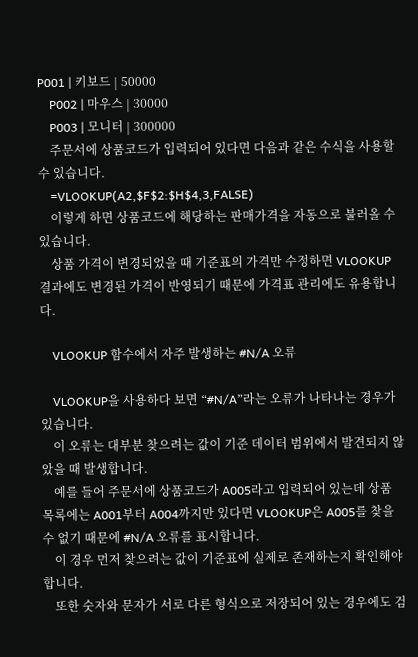P001 | 키보드 | 50000
    P002 | 마우스 | 30000
    P003 | 모니터 | 300000
    주문서에 상품코드가 입력되어 있다면 다음과 같은 수식을 사용할 수 있습니다.
    =VLOOKUP(A2,$F$2:$H$4,3,FALSE)
    이렇게 하면 상품코드에 해당하는 판매가격을 자동으로 불러올 수 있습니다.
    상품 가격이 변경되었을 때 기준표의 가격만 수정하면 VLOOKUP 결과에도 변경된 가격이 반영되기 때문에 가격표 관리에도 유용합니다.

    VLOOKUP 함수에서 자주 발생하는 #N/A 오류

    VLOOKUP을 사용하다 보면 “#N/A”라는 오류가 나타나는 경우가 있습니다.
    이 오류는 대부분 찾으려는 값이 기준 데이터 범위에서 발견되지 않았을 때 발생합니다.
    예를 들어 주문서에 상품코드가 A005라고 입력되어 있는데 상품 목록에는 A001부터 A004까지만 있다면 VLOOKUP은 A005를 찾을 수 없기 때문에 #N/A 오류를 표시합니다.
    이 경우 먼저 찾으려는 값이 기준표에 실제로 존재하는지 확인해야 합니다.
    또한 숫자와 문자가 서로 다른 형식으로 저장되어 있는 경우에도 검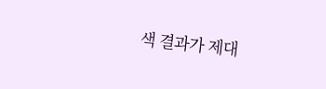색 결과가 제대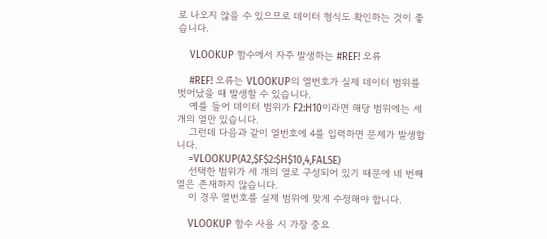로 나오지 않을 수 있으므로 데이터 형식도 확인하는 것이 좋습니다.

    VLOOKUP 함수에서 자주 발생하는 #REF! 오류

    #REF! 오류는 VLOOKUP의 열번호가 실제 데이터 범위를 벗어났을 때 발생할 수 있습니다.
    예를 들어 데이터 범위가 F2:H10이라면 해당 범위에는 세 개의 열만 있습니다.
    그런데 다음과 같이 열번호에 4를 입력하면 문제가 발생합니다.
    =VLOOKUP(A2,$F$2:$H$10,4,FALSE)
    선택한 범위가 세 개의 열로 구성되어 있기 때문에 네 번째 열은 존재하지 않습니다.
    이 경우 열번호를 실제 범위에 맞게 수정해야 합니다.

    VLOOKUP 함수 사용 시 가장 중요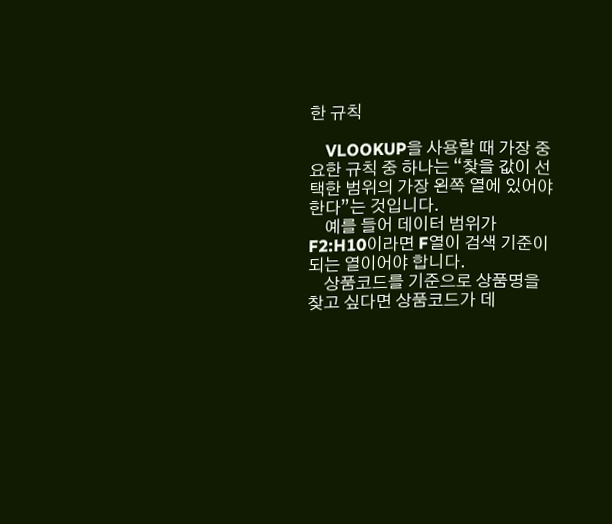한 규칙

    VLOOKUP을 사용할 때 가장 중요한 규칙 중 하나는 “찾을 값이 선택한 범위의 가장 왼쪽 열에 있어야 한다”는 것입니다.
    예를 들어 데이터 범위가 F2:H10이라면 F열이 검색 기준이 되는 열이어야 합니다.
    상품코드를 기준으로 상품명을 찾고 싶다면 상품코드가 데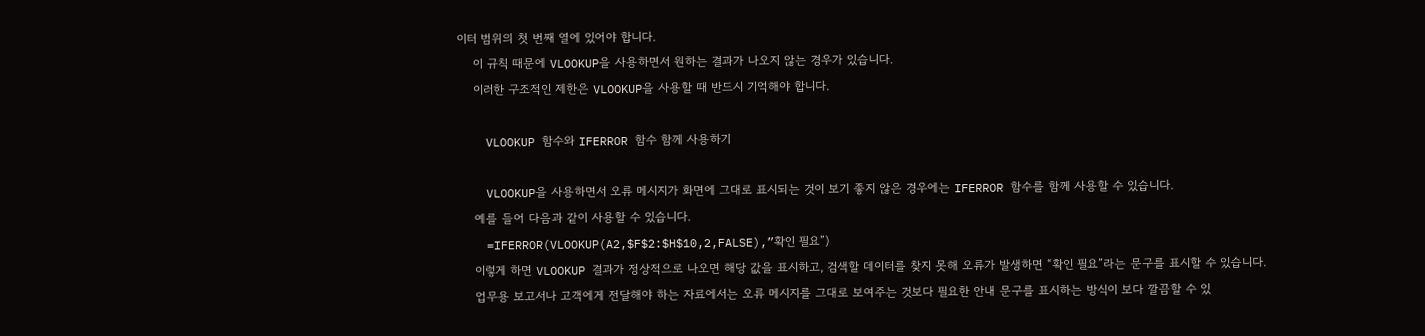이터 범위의 첫 번째 열에 있어야 합니다.
    이 규칙 때문에 VLOOKUP을 사용하면서 원하는 결과가 나오지 않는 경우가 있습니다.
    이러한 구조적인 제한은 VLOOKUP을 사용할 때 반드시 기억해야 합니다.

    VLOOKUP 함수와 IFERROR 함수 함께 사용하기

    VLOOKUP을 사용하면서 오류 메시지가 화면에 그대로 표시되는 것이 보기 좋지 않은 경우에는 IFERROR 함수를 함께 사용할 수 있습니다.
    예를 들어 다음과 같이 사용할 수 있습니다.
    =IFERROR(VLOOKUP(A2,$F$2:$H$10,2,FALSE),”확인 필요”)
    이렇게 하면 VLOOKUP 결과가 정상적으로 나오면 해당 값을 표시하고, 검색할 데이터를 찾지 못해 오류가 발생하면 “확인 필요”라는 문구를 표시할 수 있습니다.
    업무용 보고서나 고객에게 전달해야 하는 자료에서는 오류 메시지를 그대로 보여주는 것보다 필요한 안내 문구를 표시하는 방식이 보다 깔끔할 수 있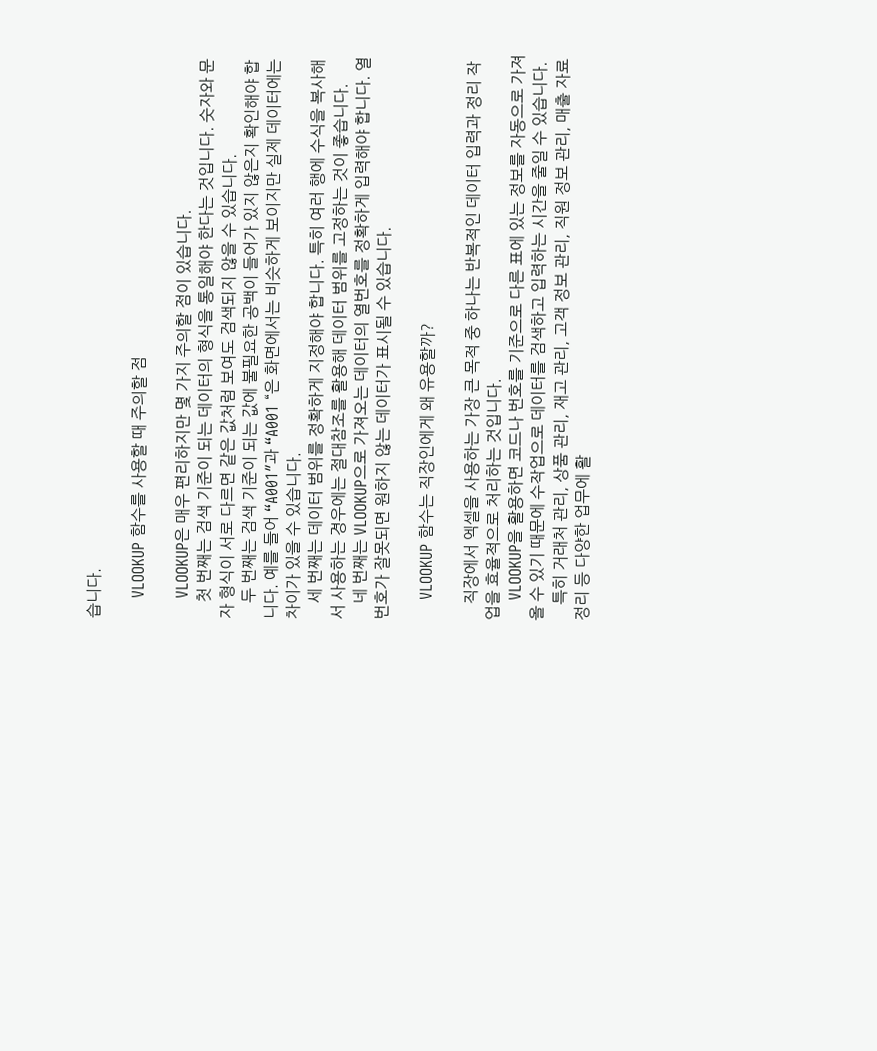습니다.

    VLOOKUP 함수를 사용할 때 주의할 점

    VLOOKUP은 매우 편리하지만 몇 가지 주의할 점이 있습니다.
    첫 번째는 검색 기준이 되는 데이터의 형식을 통일해야 한다는 것입니다. 숫자와 문자 형식이 서로 다르면 같은 값처럼 보여도 검색되지 않을 수 있습니다.
    두 번째는 검색 기준이 되는 값에 불필요한 공백이 들어가 있지 않은지 확인해야 합니다. 예를 들어 “A001″과 “A001 “은 화면에서는 비슷하게 보이지만 실제 데이터에는 차이가 있을 수 있습니다.
    세 번째는 데이터 범위를 정확하게 지정해야 합니다. 특히 여러 행에 수식을 복사해서 사용하는 경우에는 절대참조를 활용해 데이터 범위를 고정하는 것이 좋습니다.
    네 번째는 VLOOKUP으로 가져오는 데이터의 열번호를 정확하게 입력해야 합니다. 열번호가 잘못되면 원하지 않는 데이터가 표시될 수 있습니다.

    VLOOKUP 함수는 직장인에게 왜 유용할까?

    직장에서 엑셀을 사용하는 가장 큰 목적 중 하나는 반복적인 데이터 입력과 정리 작업을 효율적으로 처리하는 것입니다.
    VLOOKUP을 활용하면 코드나 번호를 기준으로 다른 표에 있는 정보를 자동으로 가져올 수 있기 때문에 수작업으로 데이터를 검색하고 입력하는 시간을 줄일 수 있습니다.
    특히 거래처 관리, 상품 관리, 재고 관리, 고객 정보 관리, 직원 정보 관리, 매출 자료 정리 등 다양한 업무에 활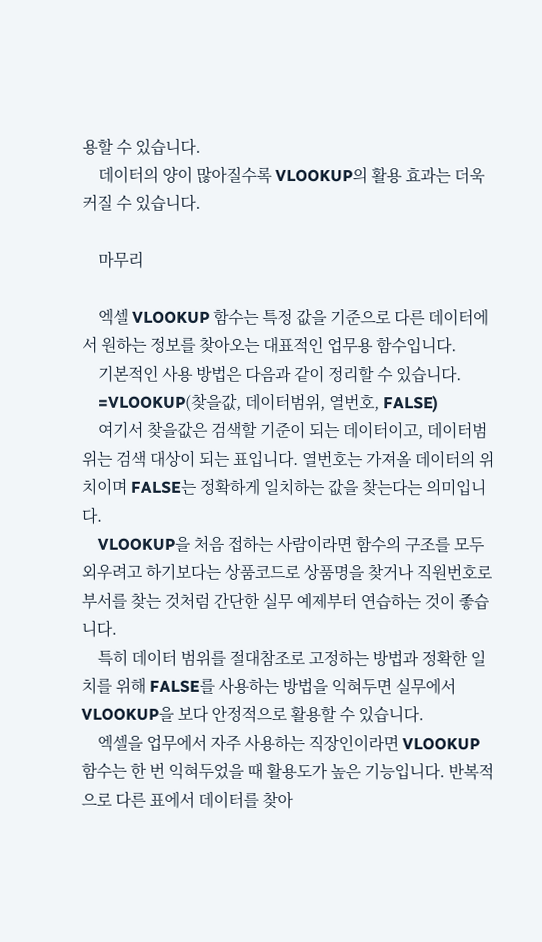용할 수 있습니다.
    데이터의 양이 많아질수록 VLOOKUP의 활용 효과는 더욱 커질 수 있습니다.

    마무리

    엑셀 VLOOKUP 함수는 특정 값을 기준으로 다른 데이터에서 원하는 정보를 찾아오는 대표적인 업무용 함수입니다.
    기본적인 사용 방법은 다음과 같이 정리할 수 있습니다.
    =VLOOKUP(찾을값, 데이터범위, 열번호, FALSE)
    여기서 찾을값은 검색할 기준이 되는 데이터이고, 데이터범위는 검색 대상이 되는 표입니다. 열번호는 가져올 데이터의 위치이며 FALSE는 정확하게 일치하는 값을 찾는다는 의미입니다.
    VLOOKUP을 처음 접하는 사람이라면 함수의 구조를 모두 외우려고 하기보다는 상품코드로 상품명을 찾거나 직원번호로 부서를 찾는 것처럼 간단한 실무 예제부터 연습하는 것이 좋습니다.
    특히 데이터 범위를 절대참조로 고정하는 방법과 정확한 일치를 위해 FALSE를 사용하는 방법을 익혀두면 실무에서 VLOOKUP을 보다 안정적으로 활용할 수 있습니다.
    엑셀을 업무에서 자주 사용하는 직장인이라면 VLOOKUP 함수는 한 번 익혀두었을 때 활용도가 높은 기능입니다. 반복적으로 다른 표에서 데이터를 찾아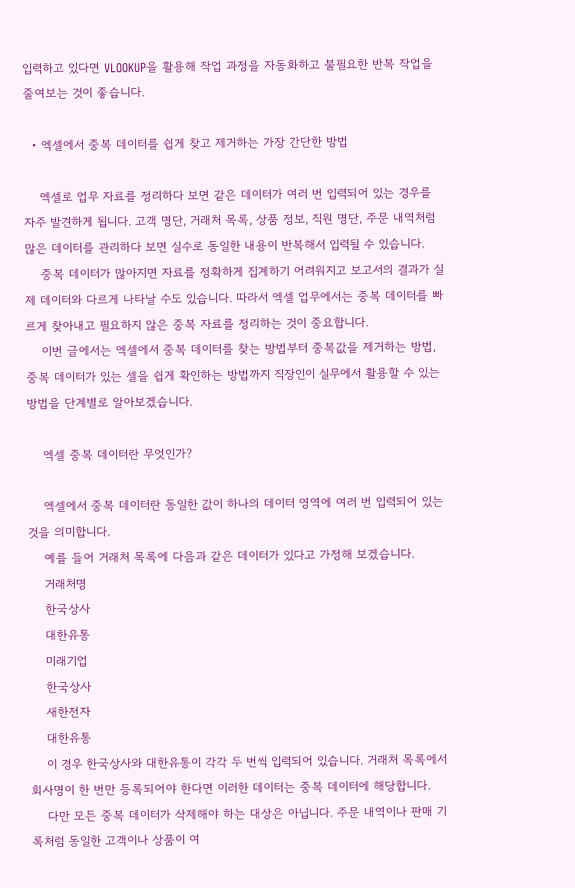입력하고 있다면 VLOOKUP을 활용해 작업 과정을 자동화하고 불필요한 반복 작업을 줄여보는 것이 좋습니다.

  • 엑셀에서 중복 데이터를 쉽게 찾고 제거하는 가장 간단한 방법

    엑셀로 업무 자료를 정리하다 보면 같은 데이터가 여러 번 입력되어 있는 경우를 자주 발견하게 됩니다. 고객 명단, 거래처 목록, 상품 정보, 직원 명단, 주문 내역처럼 많은 데이터를 관리하다 보면 실수로 동일한 내용이 반복해서 입력될 수 있습니다.
    중복 데이터가 많아지면 자료를 정확하게 집계하기 어려워지고 보고서의 결과가 실제 데이터와 다르게 나타날 수도 있습니다. 따라서 엑셀 업무에서는 중복 데이터를 빠르게 찾아내고 필요하지 않은 중복 자료를 정리하는 것이 중요합니다.
    이번 글에서는 엑셀에서 중복 데이터를 찾는 방법부터 중복값을 제거하는 방법, 중복 데이터가 있는 셀을 쉽게 확인하는 방법까지 직장인이 실무에서 활용할 수 있는 방법을 단계별로 알아보겠습니다.

    엑셀 중복 데이터란 무엇인가?

    엑셀에서 중복 데이터란 동일한 값이 하나의 데이터 영역에 여러 번 입력되어 있는 것을 의미합니다.
    예를 들어 거래처 목록에 다음과 같은 데이터가 있다고 가정해 보겠습니다.
    거래처명
    한국상사
    대한유통
    미래기업
    한국상사
    새한전자
    대한유통
    이 경우 한국상사와 대한유통이 각각 두 번씩 입력되어 있습니다. 거래처 목록에서 회사명이 한 번만 등록되어야 한다면 이러한 데이터는 중복 데이터에 해당합니다.
    다만 모든 중복 데이터가 삭제해야 하는 대상은 아닙니다. 주문 내역이나 판매 기록처럼 동일한 고객이나 상품이 여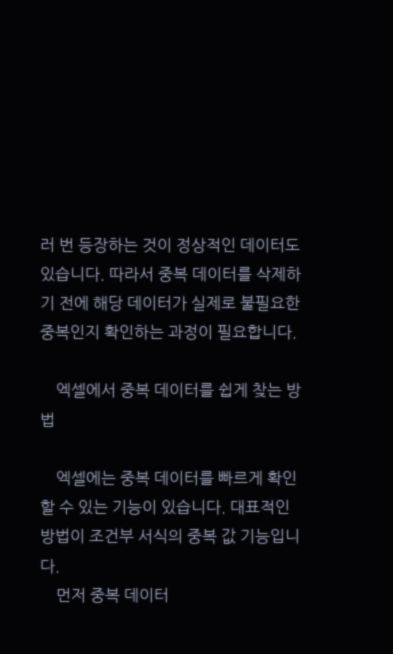러 번 등장하는 것이 정상적인 데이터도 있습니다. 따라서 중복 데이터를 삭제하기 전에 해당 데이터가 실제로 불필요한 중복인지 확인하는 과정이 필요합니다.

    엑셀에서 중복 데이터를 쉽게 찾는 방법

    엑셀에는 중복 데이터를 빠르게 확인할 수 있는 기능이 있습니다. 대표적인 방법이 조건부 서식의 중복 값 기능입니다.
    먼저 중복 데이터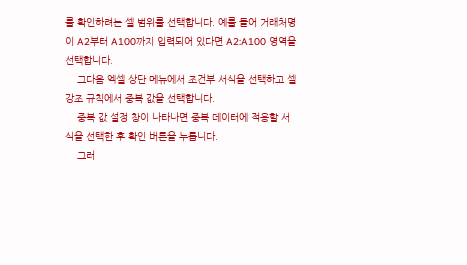를 확인하려는 셀 범위를 선택합니다. 예를 들어 거래처명이 A2부터 A100까지 입력되어 있다면 A2:A100 영역을 선택합니다.
    그다음 엑셀 상단 메뉴에서 조건부 서식을 선택하고 셀 강조 규칙에서 중복 값을 선택합니다.
    중복 값 설정 창이 나타나면 중복 데이터에 적용할 서식을 선택한 후 확인 버튼을 누릅니다.
    그러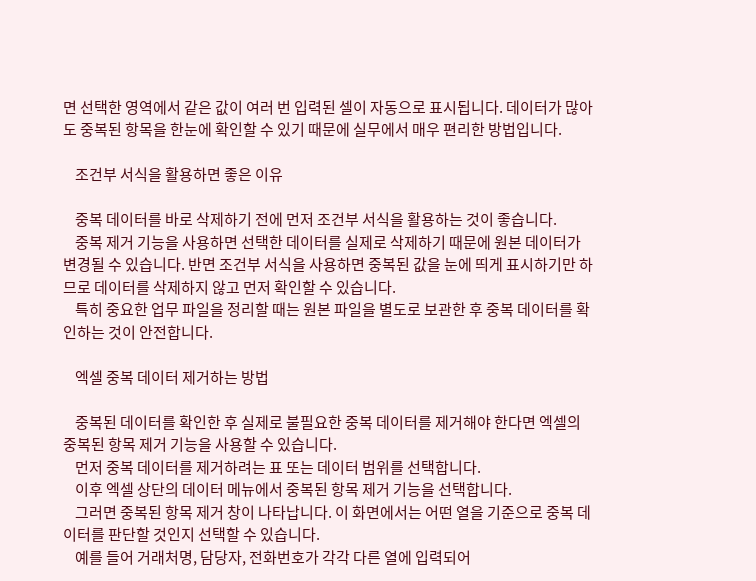면 선택한 영역에서 같은 값이 여러 번 입력된 셀이 자동으로 표시됩니다. 데이터가 많아도 중복된 항목을 한눈에 확인할 수 있기 때문에 실무에서 매우 편리한 방법입니다.

    조건부 서식을 활용하면 좋은 이유

    중복 데이터를 바로 삭제하기 전에 먼저 조건부 서식을 활용하는 것이 좋습니다.
    중복 제거 기능을 사용하면 선택한 데이터를 실제로 삭제하기 때문에 원본 데이터가 변경될 수 있습니다. 반면 조건부 서식을 사용하면 중복된 값을 눈에 띄게 표시하기만 하므로 데이터를 삭제하지 않고 먼저 확인할 수 있습니다.
    특히 중요한 업무 파일을 정리할 때는 원본 파일을 별도로 보관한 후 중복 데이터를 확인하는 것이 안전합니다.

    엑셀 중복 데이터 제거하는 방법

    중복된 데이터를 확인한 후 실제로 불필요한 중복 데이터를 제거해야 한다면 엑셀의 중복된 항목 제거 기능을 사용할 수 있습니다.
    먼저 중복 데이터를 제거하려는 표 또는 데이터 범위를 선택합니다.
    이후 엑셀 상단의 데이터 메뉴에서 중복된 항목 제거 기능을 선택합니다.
    그러면 중복된 항목 제거 창이 나타납니다. 이 화면에서는 어떤 열을 기준으로 중복 데이터를 판단할 것인지 선택할 수 있습니다.
    예를 들어 거래처명, 담당자, 전화번호가 각각 다른 열에 입력되어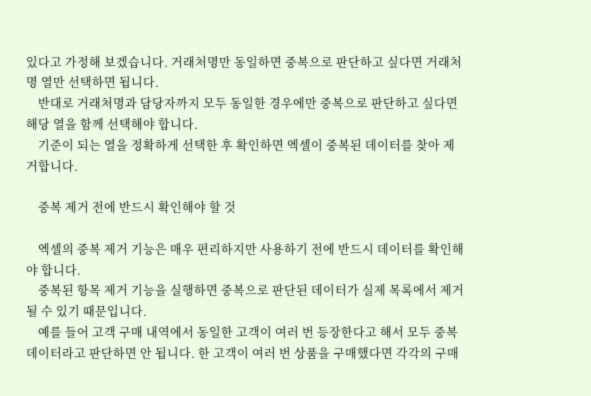있다고 가정해 보겠습니다. 거래처명만 동일하면 중복으로 판단하고 싶다면 거래처명 열만 선택하면 됩니다.
    반대로 거래처명과 담당자까지 모두 동일한 경우에만 중복으로 판단하고 싶다면 해당 열을 함께 선택해야 합니다.
    기준이 되는 열을 정확하게 선택한 후 확인하면 엑셀이 중복된 데이터를 찾아 제거합니다.

    중복 제거 전에 반드시 확인해야 할 것

    엑셀의 중복 제거 기능은 매우 편리하지만 사용하기 전에 반드시 데이터를 확인해야 합니다.
    중복된 항목 제거 기능을 실행하면 중복으로 판단된 데이터가 실제 목록에서 제거될 수 있기 때문입니다.
    예를 들어 고객 구매 내역에서 동일한 고객이 여러 번 등장한다고 해서 모두 중복 데이터라고 판단하면 안 됩니다. 한 고객이 여러 번 상품을 구매했다면 각각의 구매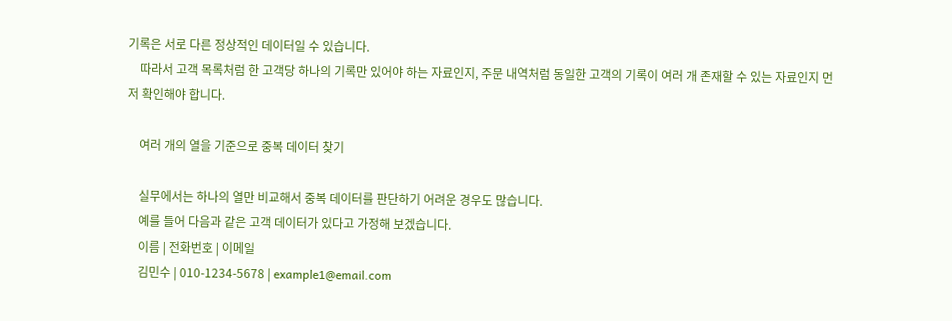기록은 서로 다른 정상적인 데이터일 수 있습니다.
    따라서 고객 목록처럼 한 고객당 하나의 기록만 있어야 하는 자료인지, 주문 내역처럼 동일한 고객의 기록이 여러 개 존재할 수 있는 자료인지 먼저 확인해야 합니다.

    여러 개의 열을 기준으로 중복 데이터 찾기

    실무에서는 하나의 열만 비교해서 중복 데이터를 판단하기 어려운 경우도 많습니다.
    예를 들어 다음과 같은 고객 데이터가 있다고 가정해 보겠습니다.
    이름 | 전화번호 | 이메일
    김민수 | 010-1234-5678 | example1@email.com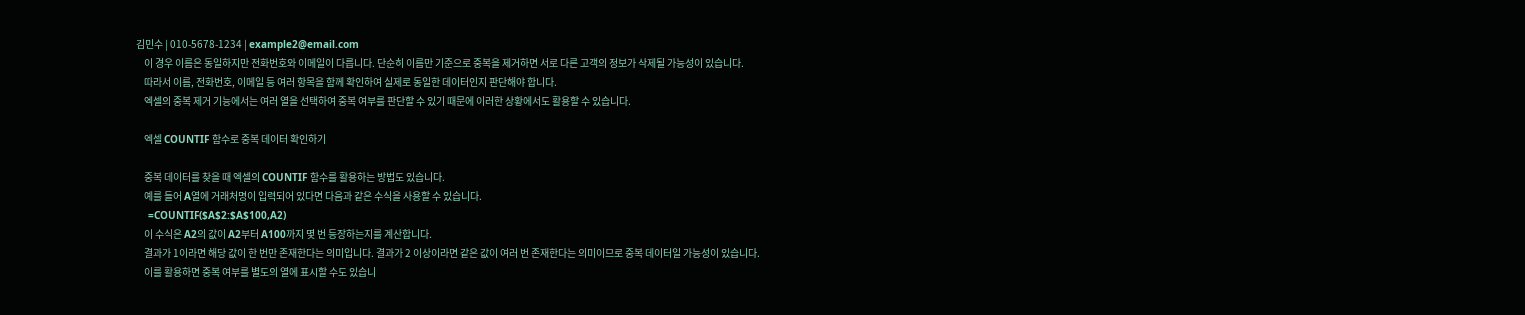김민수 | 010-5678-1234 | example2@email.com
    이 경우 이름은 동일하지만 전화번호와 이메일이 다릅니다. 단순히 이름만 기준으로 중복을 제거하면 서로 다른 고객의 정보가 삭제될 가능성이 있습니다.
    따라서 이름, 전화번호, 이메일 등 여러 항목을 함께 확인하여 실제로 동일한 데이터인지 판단해야 합니다.
    엑셀의 중복 제거 기능에서는 여러 열을 선택하여 중복 여부를 판단할 수 있기 때문에 이러한 상황에서도 활용할 수 있습니다.

    엑셀 COUNTIF 함수로 중복 데이터 확인하기

    중복 데이터를 찾을 때 엑셀의 COUNTIF 함수를 활용하는 방법도 있습니다.
    예를 들어 A열에 거래처명이 입력되어 있다면 다음과 같은 수식을 사용할 수 있습니다.
    =COUNTIF($A$2:$A$100,A2)
    이 수식은 A2의 값이 A2부터 A100까지 몇 번 등장하는지를 계산합니다.
    결과가 1이라면 해당 값이 한 번만 존재한다는 의미입니다. 결과가 2 이상이라면 같은 값이 여러 번 존재한다는 의미이므로 중복 데이터일 가능성이 있습니다.
    이를 활용하면 중복 여부를 별도의 열에 표시할 수도 있습니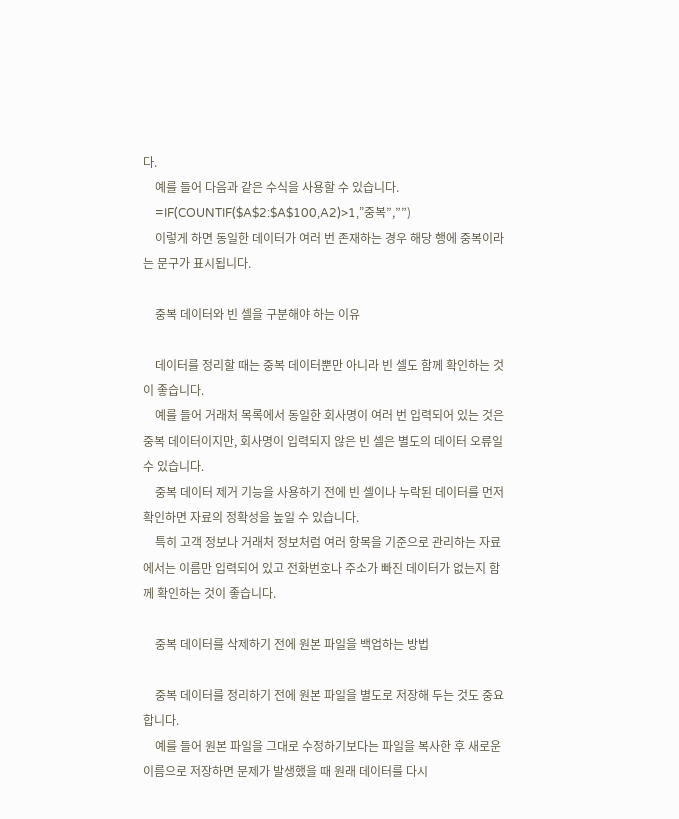다.
    예를 들어 다음과 같은 수식을 사용할 수 있습니다.
    =IF(COUNTIF($A$2:$A$100,A2)>1,”중복”,””)
    이렇게 하면 동일한 데이터가 여러 번 존재하는 경우 해당 행에 중복이라는 문구가 표시됩니다.

    중복 데이터와 빈 셀을 구분해야 하는 이유

    데이터를 정리할 때는 중복 데이터뿐만 아니라 빈 셀도 함께 확인하는 것이 좋습니다.
    예를 들어 거래처 목록에서 동일한 회사명이 여러 번 입력되어 있는 것은 중복 데이터이지만, 회사명이 입력되지 않은 빈 셀은 별도의 데이터 오류일 수 있습니다.
    중복 데이터 제거 기능을 사용하기 전에 빈 셀이나 누락된 데이터를 먼저 확인하면 자료의 정확성을 높일 수 있습니다.
    특히 고객 정보나 거래처 정보처럼 여러 항목을 기준으로 관리하는 자료에서는 이름만 입력되어 있고 전화번호나 주소가 빠진 데이터가 없는지 함께 확인하는 것이 좋습니다.

    중복 데이터를 삭제하기 전에 원본 파일을 백업하는 방법

    중복 데이터를 정리하기 전에 원본 파일을 별도로 저장해 두는 것도 중요합니다.
    예를 들어 원본 파일을 그대로 수정하기보다는 파일을 복사한 후 새로운 이름으로 저장하면 문제가 발생했을 때 원래 데이터를 다시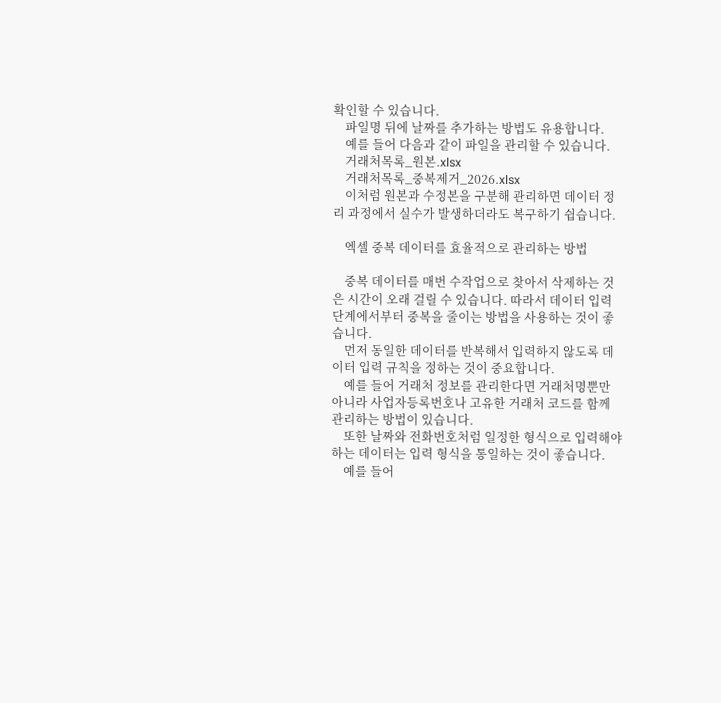확인할 수 있습니다.
    파일명 뒤에 날짜를 추가하는 방법도 유용합니다.
    예를 들어 다음과 같이 파일을 관리할 수 있습니다.
    거래처목록_원본.xlsx
    거래처목록_중복제거_2026.xlsx
    이처럼 원본과 수정본을 구분해 관리하면 데이터 정리 과정에서 실수가 발생하더라도 복구하기 쉽습니다.

    엑셀 중복 데이터를 효율적으로 관리하는 방법

    중복 데이터를 매번 수작업으로 찾아서 삭제하는 것은 시간이 오래 걸릴 수 있습니다. 따라서 데이터 입력 단계에서부터 중복을 줄이는 방법을 사용하는 것이 좋습니다.
    먼저 동일한 데이터를 반복해서 입력하지 않도록 데이터 입력 규칙을 정하는 것이 중요합니다.
    예를 들어 거래처 정보를 관리한다면 거래처명뿐만 아니라 사업자등록번호나 고유한 거래처 코드를 함께 관리하는 방법이 있습니다.
    또한 날짜와 전화번호처럼 일정한 형식으로 입력해야 하는 데이터는 입력 형식을 통일하는 것이 좋습니다.
    예를 들어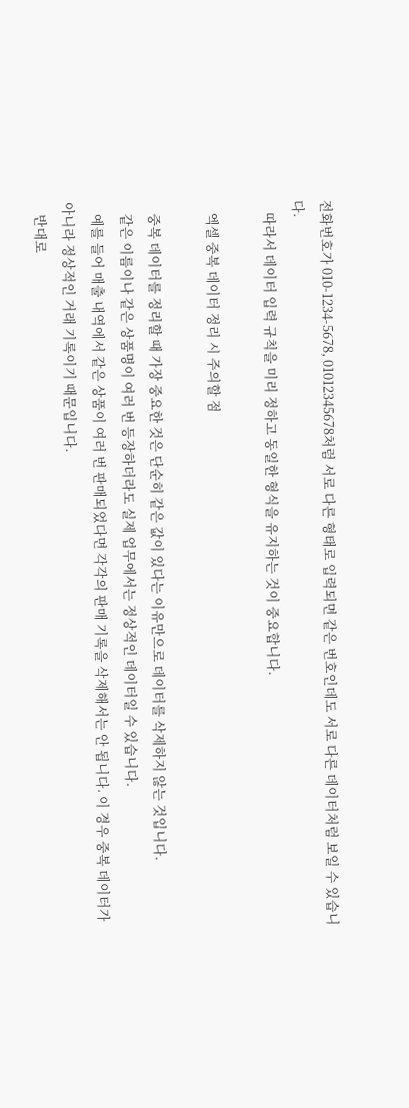전화번호가 010-1234-5678, 01012345678처럼 서로 다른 형태로 입력되면 같은 번호인데도 서로 다른 데이터처럼 보일 수 있습니다.
    따라서 데이터 입력 규칙을 미리 정하고 동일한 형식을 유지하는 것이 중요합니다.

    엑셀 중복 데이터 정리 시 주의할 점

    중복 데이터를 정리할 때 가장 중요한 것은 단순히 같은 값이 있다는 이유만으로 데이터를 삭제하지 않는 것입니다.
    같은 이름이나 같은 상품명이 여러 번 등장하더라도 실제 업무에서는 정상적인 데이터일 수 있습니다.
    예를 들어 매출 내역에서 같은 상품이 여러 번 판매되었다면 각각의 판매 기록을 삭제해서는 안 됩니다. 이 경우 중복 데이터가 아니라 정상적인 거래 기록이기 때문입니다.
    반대로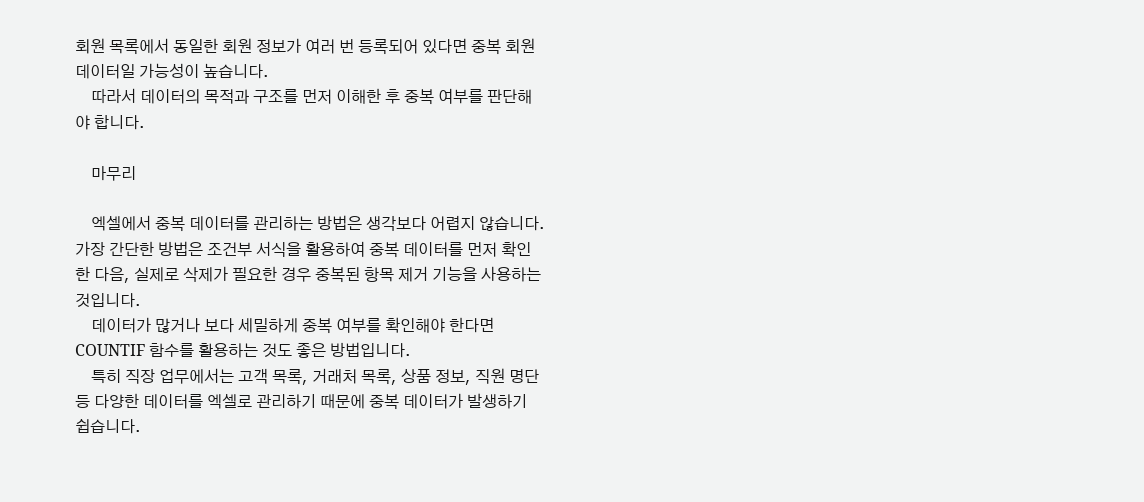회원 목록에서 동일한 회원 정보가 여러 번 등록되어 있다면 중복 회원 데이터일 가능성이 높습니다.
    따라서 데이터의 목적과 구조를 먼저 이해한 후 중복 여부를 판단해야 합니다.

    마무리

    엑셀에서 중복 데이터를 관리하는 방법은 생각보다 어렵지 않습니다. 가장 간단한 방법은 조건부 서식을 활용하여 중복 데이터를 먼저 확인한 다음, 실제로 삭제가 필요한 경우 중복된 항목 제거 기능을 사용하는 것입니다.
    데이터가 많거나 보다 세밀하게 중복 여부를 확인해야 한다면 COUNTIF 함수를 활용하는 것도 좋은 방법입니다.
    특히 직장 업무에서는 고객 목록, 거래처 목록, 상품 정보, 직원 명단 등 다양한 데이터를 엑셀로 관리하기 때문에 중복 데이터가 발생하기 쉽습니다.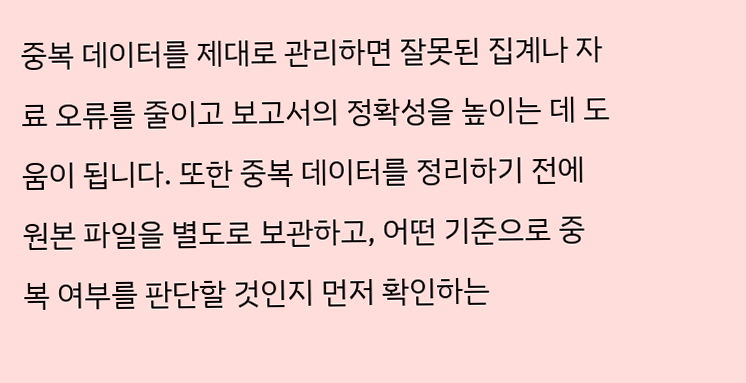중복 데이터를 제대로 관리하면 잘못된 집계나 자료 오류를 줄이고 보고서의 정확성을 높이는 데 도움이 됩니다. 또한 중복 데이터를 정리하기 전에 원본 파일을 별도로 보관하고, 어떤 기준으로 중복 여부를 판단할 것인지 먼저 확인하는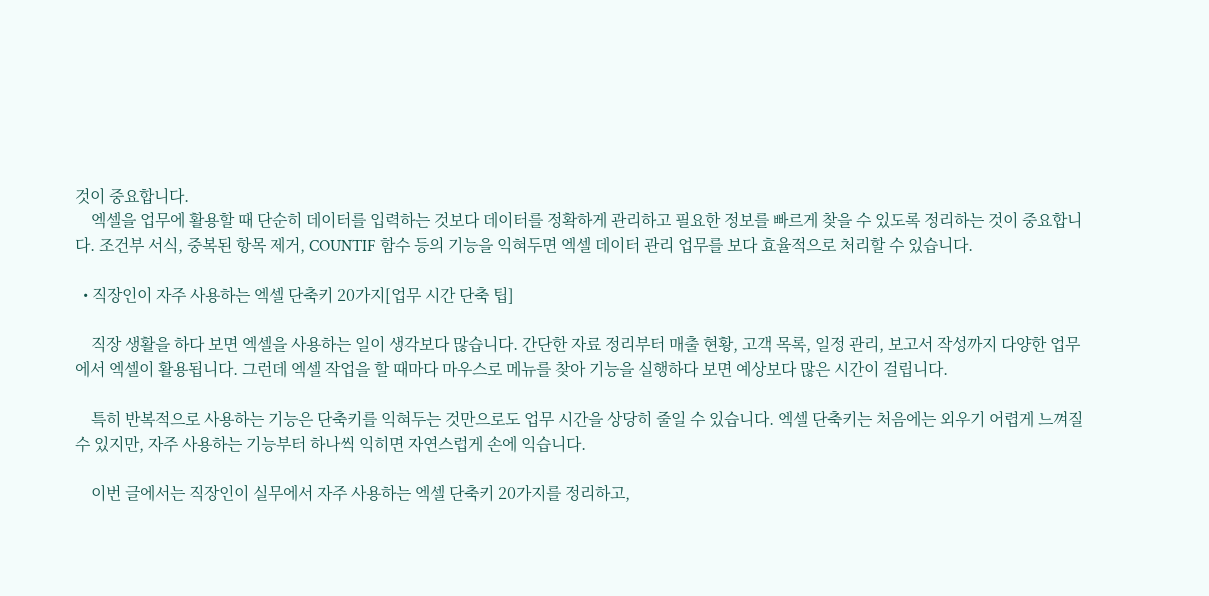것이 중요합니다.
    엑셀을 업무에 활용할 때 단순히 데이터를 입력하는 것보다 데이터를 정확하게 관리하고 필요한 정보를 빠르게 찾을 수 있도록 정리하는 것이 중요합니다. 조건부 서식, 중복된 항목 제거, COUNTIF 함수 등의 기능을 익혀두면 엑셀 데이터 관리 업무를 보다 효율적으로 처리할 수 있습니다.

  • 직장인이 자주 사용하는 엑셀 단축키 20가지[업무 시간 단축 팁]

    직장 생활을 하다 보면 엑셀을 사용하는 일이 생각보다 많습니다. 간단한 자료 정리부터 매출 현황, 고객 목록, 일정 관리, 보고서 작성까지 다양한 업무에서 엑셀이 활용됩니다. 그런데 엑셀 작업을 할 때마다 마우스로 메뉴를 찾아 기능을 실행하다 보면 예상보다 많은 시간이 걸립니다.

    특히 반복적으로 사용하는 기능은 단축키를 익혀두는 것만으로도 업무 시간을 상당히 줄일 수 있습니다. 엑셀 단축키는 처음에는 외우기 어렵게 느껴질 수 있지만, 자주 사용하는 기능부터 하나씩 익히면 자연스럽게 손에 익습니다.

    이번 글에서는 직장인이 실무에서 자주 사용하는 엑셀 단축키 20가지를 정리하고,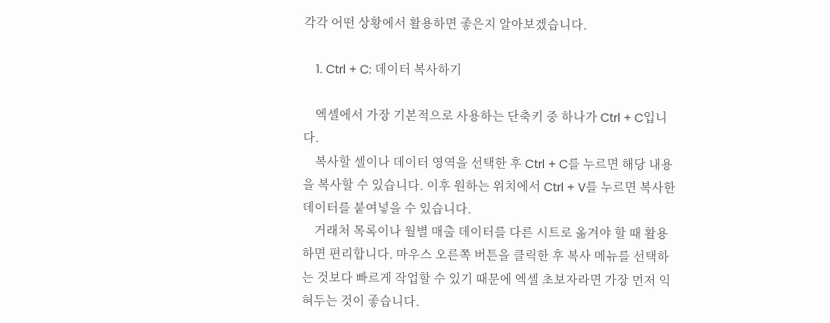각각 어떤 상황에서 활용하면 좋은지 알아보겠습니다.

    1. Ctrl + C: 데이터 복사하기

    엑셀에서 가장 기본적으로 사용하는 단축키 중 하나가 Ctrl + C입니다.
    복사할 셀이나 데이터 영역을 선택한 후 Ctrl + C를 누르면 해당 내용을 복사할 수 있습니다. 이후 원하는 위치에서 Ctrl + V를 누르면 복사한 데이터를 붙여넣을 수 있습니다.
    거래처 목록이나 월별 매출 데이터를 다른 시트로 옮겨야 할 때 활용하면 편리합니다. 마우스 오른쪽 버튼을 클릭한 후 복사 메뉴를 선택하는 것보다 빠르게 작업할 수 있기 때문에 엑셀 초보자라면 가장 먼저 익혀두는 것이 좋습니다.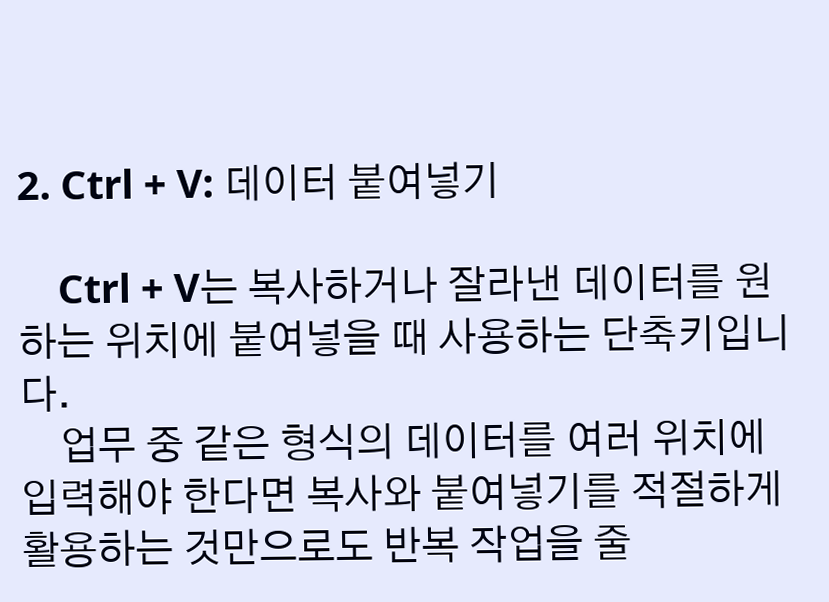2. Ctrl + V: 데이터 붙여넣기

    Ctrl + V는 복사하거나 잘라낸 데이터를 원하는 위치에 붙여넣을 때 사용하는 단축키입니다.
    업무 중 같은 형식의 데이터를 여러 위치에 입력해야 한다면 복사와 붙여넣기를 적절하게 활용하는 것만으로도 반복 작업을 줄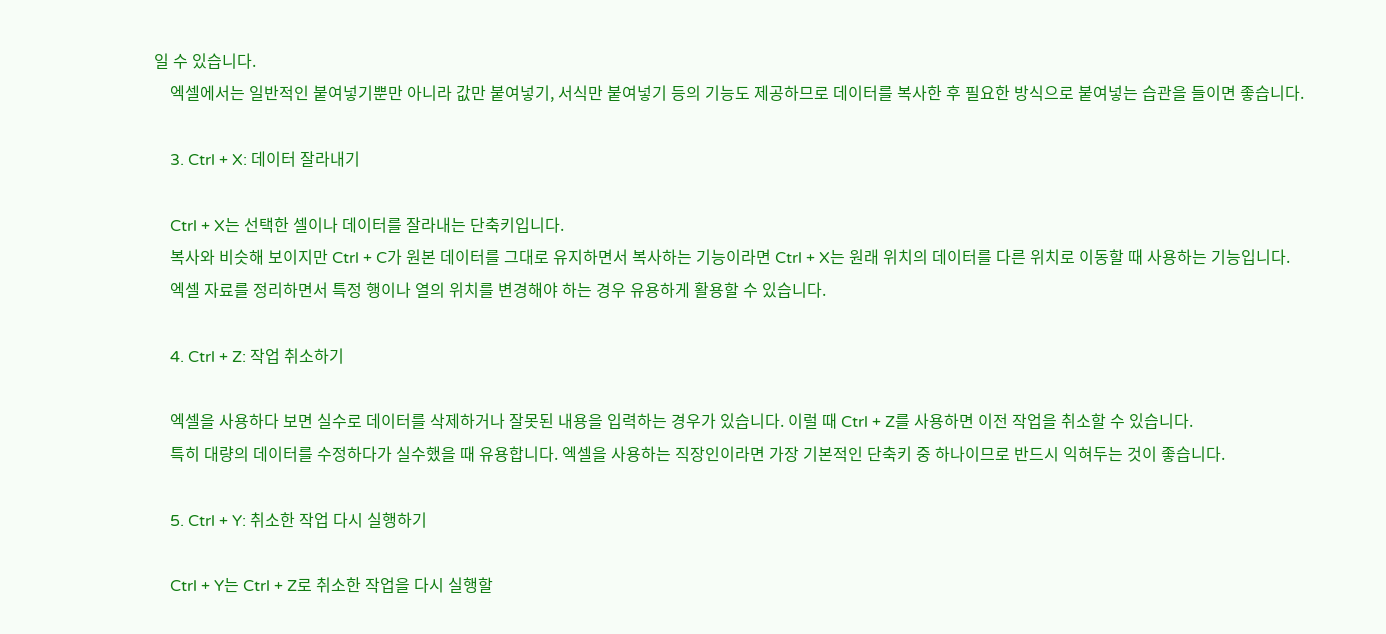일 수 있습니다.
    엑셀에서는 일반적인 붙여넣기뿐만 아니라 값만 붙여넣기, 서식만 붙여넣기 등의 기능도 제공하므로 데이터를 복사한 후 필요한 방식으로 붙여넣는 습관을 들이면 좋습니다.

    3. Ctrl + X: 데이터 잘라내기

    Ctrl + X는 선택한 셀이나 데이터를 잘라내는 단축키입니다.
    복사와 비슷해 보이지만 Ctrl + C가 원본 데이터를 그대로 유지하면서 복사하는 기능이라면 Ctrl + X는 원래 위치의 데이터를 다른 위치로 이동할 때 사용하는 기능입니다.
    엑셀 자료를 정리하면서 특정 행이나 열의 위치를 변경해야 하는 경우 유용하게 활용할 수 있습니다.

    4. Ctrl + Z: 작업 취소하기

    엑셀을 사용하다 보면 실수로 데이터를 삭제하거나 잘못된 내용을 입력하는 경우가 있습니다. 이럴 때 Ctrl + Z를 사용하면 이전 작업을 취소할 수 있습니다.
    특히 대량의 데이터를 수정하다가 실수했을 때 유용합니다. 엑셀을 사용하는 직장인이라면 가장 기본적인 단축키 중 하나이므로 반드시 익혀두는 것이 좋습니다.

    5. Ctrl + Y: 취소한 작업 다시 실행하기

    Ctrl + Y는 Ctrl + Z로 취소한 작업을 다시 실행할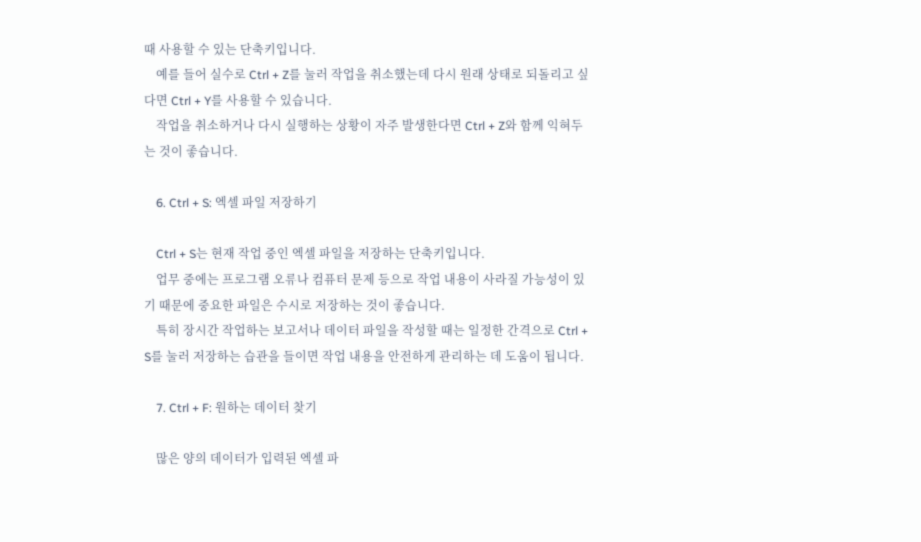때 사용할 수 있는 단축키입니다.
    예를 들어 실수로 Ctrl + Z를 눌러 작업을 취소했는데 다시 원래 상태로 되돌리고 싶다면 Ctrl + Y를 사용할 수 있습니다.
    작업을 취소하거나 다시 실행하는 상황이 자주 발생한다면 Ctrl + Z와 함께 익혀두는 것이 좋습니다.

    6. Ctrl + S: 엑셀 파일 저장하기

    Ctrl + S는 현재 작업 중인 엑셀 파일을 저장하는 단축키입니다.
    업무 중에는 프로그램 오류나 컴퓨터 문제 등으로 작업 내용이 사라질 가능성이 있기 때문에 중요한 파일은 수시로 저장하는 것이 좋습니다.
    특히 장시간 작업하는 보고서나 데이터 파일을 작성할 때는 일정한 간격으로 Ctrl + S를 눌러 저장하는 습관을 들이면 작업 내용을 안전하게 관리하는 데 도움이 됩니다.

    7. Ctrl + F: 원하는 데이터 찾기

    많은 양의 데이터가 입력된 엑셀 파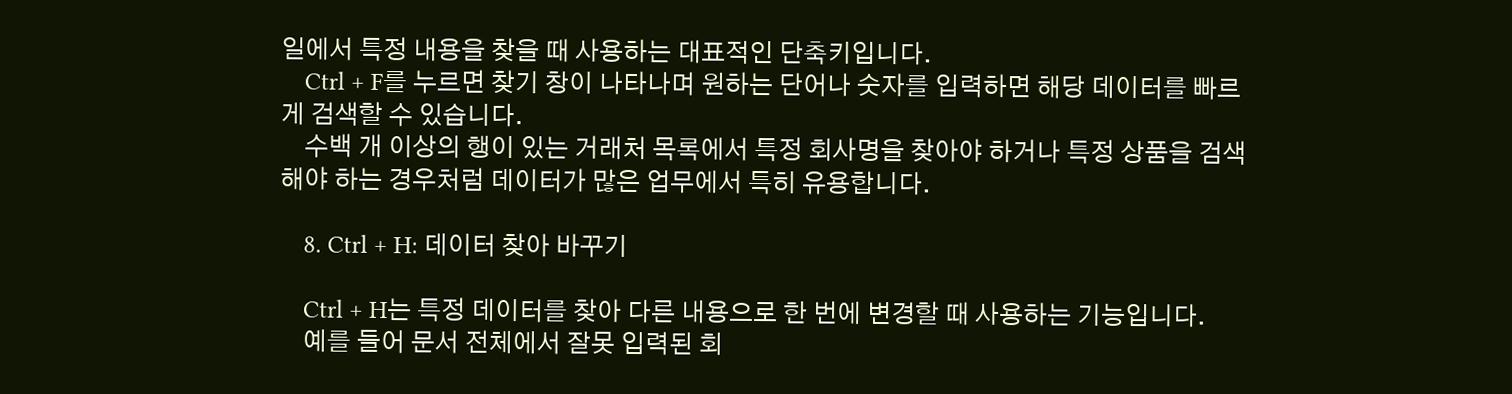일에서 특정 내용을 찾을 때 사용하는 대표적인 단축키입니다.
    Ctrl + F를 누르면 찾기 창이 나타나며 원하는 단어나 숫자를 입력하면 해당 데이터를 빠르게 검색할 수 있습니다.
    수백 개 이상의 행이 있는 거래처 목록에서 특정 회사명을 찾아야 하거나 특정 상품을 검색해야 하는 경우처럼 데이터가 많은 업무에서 특히 유용합니다.

    8. Ctrl + H: 데이터 찾아 바꾸기

    Ctrl + H는 특정 데이터를 찾아 다른 내용으로 한 번에 변경할 때 사용하는 기능입니다.
    예를 들어 문서 전체에서 잘못 입력된 회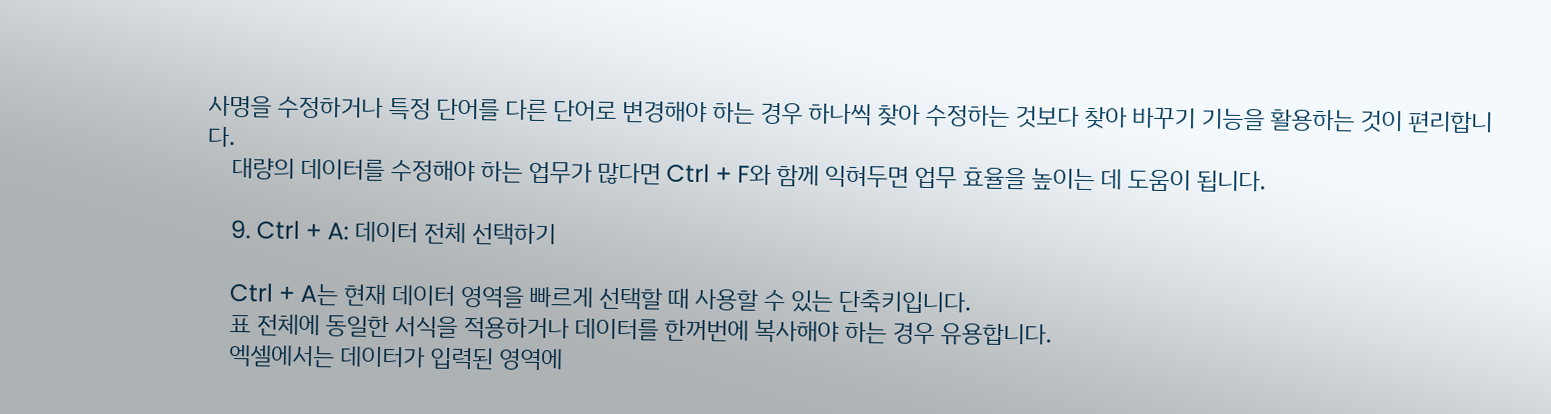사명을 수정하거나 특정 단어를 다른 단어로 변경해야 하는 경우 하나씩 찾아 수정하는 것보다 찾아 바꾸기 기능을 활용하는 것이 편리합니다.
    대량의 데이터를 수정해야 하는 업무가 많다면 Ctrl + F와 함께 익혀두면 업무 효율을 높이는 데 도움이 됩니다.

    9. Ctrl + A: 데이터 전체 선택하기

    Ctrl + A는 현재 데이터 영역을 빠르게 선택할 때 사용할 수 있는 단축키입니다.
    표 전체에 동일한 서식을 적용하거나 데이터를 한꺼번에 복사해야 하는 경우 유용합니다.
    엑셀에서는 데이터가 입력된 영역에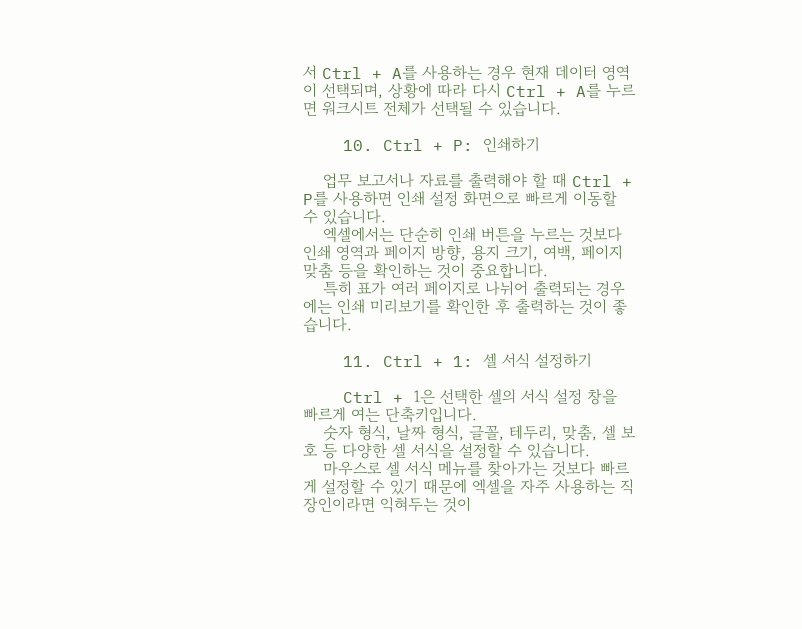서 Ctrl + A를 사용하는 경우 현재 데이터 영역이 선택되며, 상황에 따라 다시 Ctrl + A를 누르면 워크시트 전체가 선택될 수 있습니다.

    10. Ctrl + P: 인쇄하기

    업무 보고서나 자료를 출력해야 할 때 Ctrl + P를 사용하면 인쇄 설정 화면으로 빠르게 이동할 수 있습니다.
    엑셀에서는 단순히 인쇄 버튼을 누르는 것보다 인쇄 영역과 페이지 방향, 용지 크기, 여백, 페이지 맞춤 등을 확인하는 것이 중요합니다.
    특히 표가 여러 페이지로 나뉘어 출력되는 경우에는 인쇄 미리보기를 확인한 후 출력하는 것이 좋습니다.

    11. Ctrl + 1: 셀 서식 설정하기

    Ctrl + 1은 선택한 셀의 서식 설정 창을 빠르게 여는 단축키입니다.
    숫자 형식, 날짜 형식, 글꼴, 테두리, 맞춤, 셀 보호 등 다양한 셀 서식을 설정할 수 있습니다.
    마우스로 셀 서식 메뉴를 찾아가는 것보다 빠르게 설정할 수 있기 때문에 엑셀을 자주 사용하는 직장인이라면 익혀두는 것이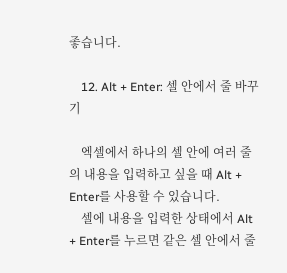좋습니다.

    12. Alt + Enter: 셀 안에서 줄 바꾸기

    엑셀에서 하나의 셀 안에 여러 줄의 내용을 입력하고 싶을 때 Alt + Enter를 사용할 수 있습니다.
    셀에 내용을 입력한 상태에서 Alt + Enter를 누르면 같은 셀 안에서 줄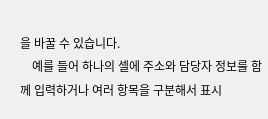을 바꿀 수 있습니다.
    예를 들어 하나의 셀에 주소와 담당자 정보를 함께 입력하거나 여러 항목을 구분해서 표시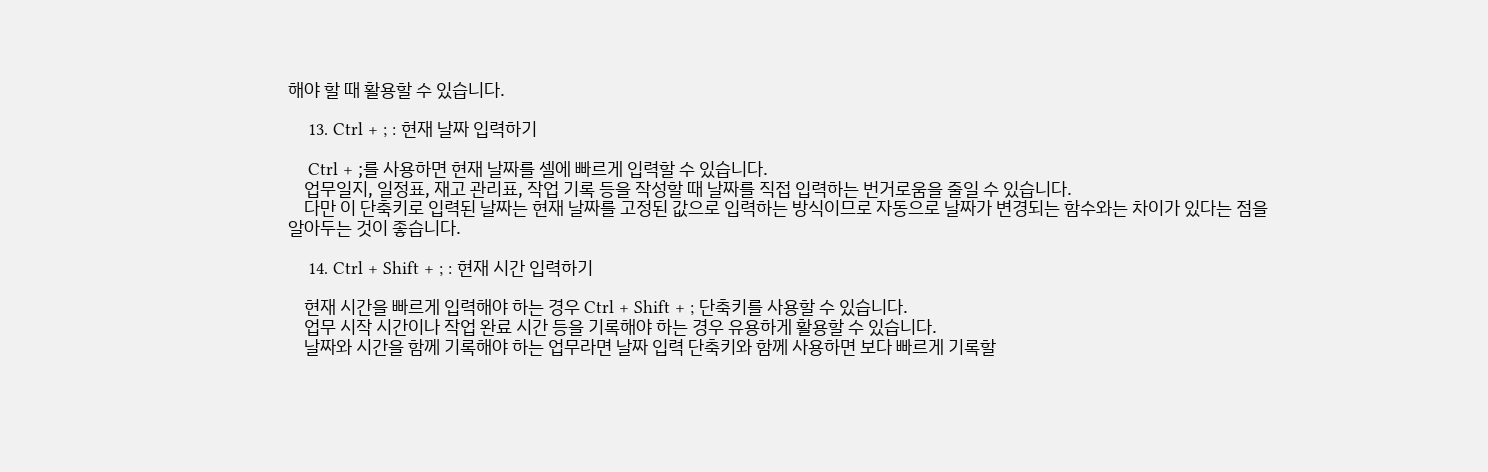해야 할 때 활용할 수 있습니다.

    13. Ctrl + ; : 현재 날짜 입력하기

    Ctrl + ;를 사용하면 현재 날짜를 셀에 빠르게 입력할 수 있습니다.
    업무일지, 일정표, 재고 관리표, 작업 기록 등을 작성할 때 날짜를 직접 입력하는 번거로움을 줄일 수 있습니다.
    다만 이 단축키로 입력된 날짜는 현재 날짜를 고정된 값으로 입력하는 방식이므로 자동으로 날짜가 변경되는 함수와는 차이가 있다는 점을 알아두는 것이 좋습니다.

    14. Ctrl + Shift + ; : 현재 시간 입력하기

    현재 시간을 빠르게 입력해야 하는 경우 Ctrl + Shift + ; 단축키를 사용할 수 있습니다.
    업무 시작 시간이나 작업 완료 시간 등을 기록해야 하는 경우 유용하게 활용할 수 있습니다.
    날짜와 시간을 함께 기록해야 하는 업무라면 날짜 입력 단축키와 함께 사용하면 보다 빠르게 기록할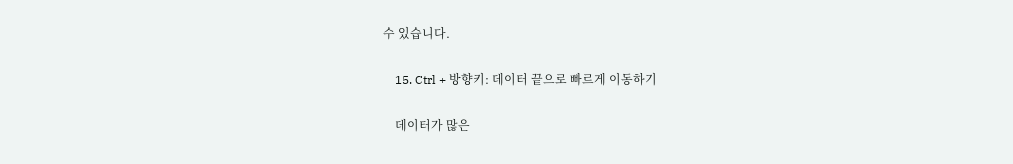수 있습니다.

    15. Ctrl + 방향키: 데이터 끝으로 빠르게 이동하기

    데이터가 많은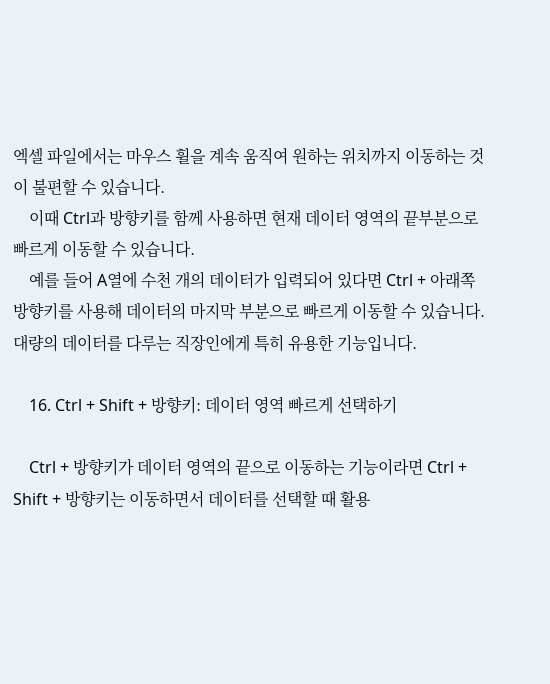엑셀 파일에서는 마우스 휠을 계속 움직여 원하는 위치까지 이동하는 것이 불편할 수 있습니다.
    이때 Ctrl과 방향키를 함께 사용하면 현재 데이터 영역의 끝부분으로 빠르게 이동할 수 있습니다.
    예를 들어 A열에 수천 개의 데이터가 입력되어 있다면 Ctrl + 아래쪽 방향키를 사용해 데이터의 마지막 부분으로 빠르게 이동할 수 있습니다. 대량의 데이터를 다루는 직장인에게 특히 유용한 기능입니다.

    16. Ctrl + Shift + 방향키: 데이터 영역 빠르게 선택하기

    Ctrl + 방향키가 데이터 영역의 끝으로 이동하는 기능이라면 Ctrl + Shift + 방향키는 이동하면서 데이터를 선택할 때 활용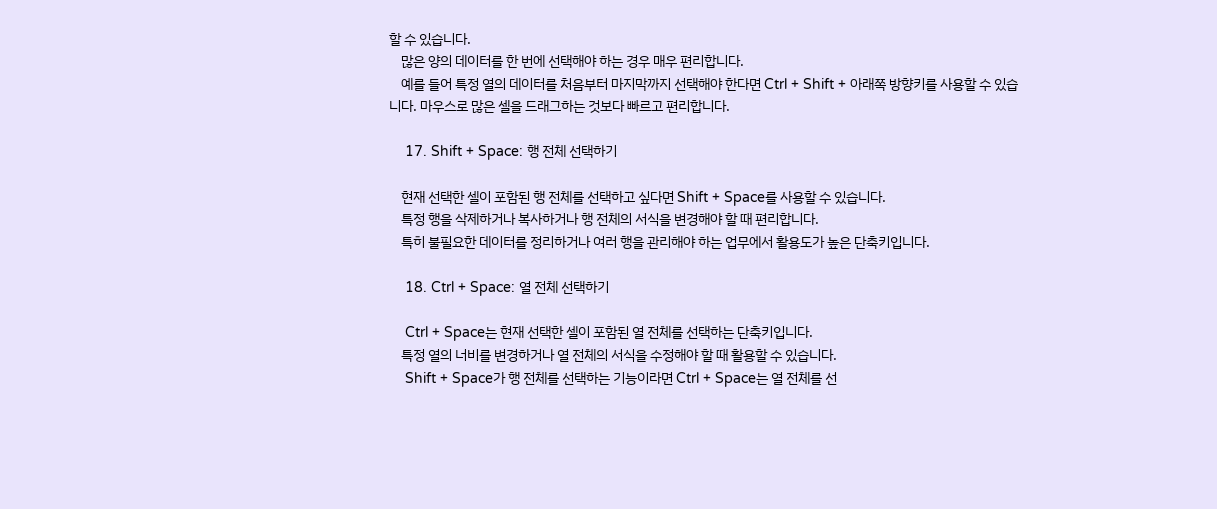할 수 있습니다.
    많은 양의 데이터를 한 번에 선택해야 하는 경우 매우 편리합니다.
    예를 들어 특정 열의 데이터를 처음부터 마지막까지 선택해야 한다면 Ctrl + Shift + 아래쪽 방향키를 사용할 수 있습니다. 마우스로 많은 셀을 드래그하는 것보다 빠르고 편리합니다.

    17. Shift + Space: 행 전체 선택하기

    현재 선택한 셀이 포함된 행 전체를 선택하고 싶다면 Shift + Space를 사용할 수 있습니다.
    특정 행을 삭제하거나 복사하거나 행 전체의 서식을 변경해야 할 때 편리합니다.
    특히 불필요한 데이터를 정리하거나 여러 행을 관리해야 하는 업무에서 활용도가 높은 단축키입니다.

    18. Ctrl + Space: 열 전체 선택하기

    Ctrl + Space는 현재 선택한 셀이 포함된 열 전체를 선택하는 단축키입니다.
    특정 열의 너비를 변경하거나 열 전체의 서식을 수정해야 할 때 활용할 수 있습니다.
    Shift + Space가 행 전체를 선택하는 기능이라면 Ctrl + Space는 열 전체를 선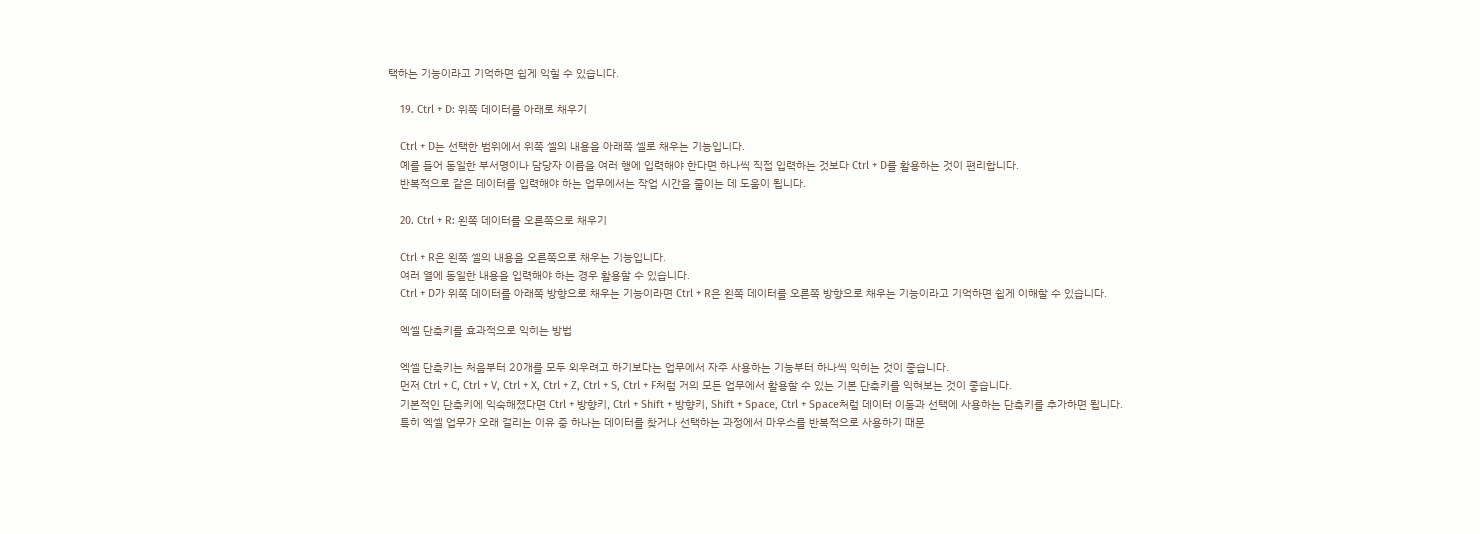택하는 기능이라고 기억하면 쉽게 익힐 수 있습니다.

    19. Ctrl + D: 위쪽 데이터를 아래로 채우기

    Ctrl + D는 선택한 범위에서 위쪽 셀의 내용을 아래쪽 셀로 채우는 기능입니다.
    예를 들어 동일한 부서명이나 담당자 이름을 여러 행에 입력해야 한다면 하나씩 직접 입력하는 것보다 Ctrl + D를 활용하는 것이 편리합니다.
    반복적으로 같은 데이터를 입력해야 하는 업무에서는 작업 시간을 줄이는 데 도움이 됩니다.

    20. Ctrl + R: 왼쪽 데이터를 오른쪽으로 채우기

    Ctrl + R은 왼쪽 셀의 내용을 오른쪽으로 채우는 기능입니다.
    여러 열에 동일한 내용을 입력해야 하는 경우 활용할 수 있습니다.
    Ctrl + D가 위쪽 데이터를 아래쪽 방향으로 채우는 기능이라면 Ctrl + R은 왼쪽 데이터를 오른쪽 방향으로 채우는 기능이라고 기억하면 쉽게 이해할 수 있습니다.

    엑셀 단축키를 효과적으로 익히는 방법

    엑셀 단축키는 처음부터 20개를 모두 외우려고 하기보다는 업무에서 자주 사용하는 기능부터 하나씩 익히는 것이 좋습니다.
    먼저 Ctrl + C, Ctrl + V, Ctrl + X, Ctrl + Z, Ctrl + S, Ctrl + F처럼 거의 모든 업무에서 활용할 수 있는 기본 단축키를 익혀보는 것이 좋습니다.
    기본적인 단축키에 익숙해졌다면 Ctrl + 방향키, Ctrl + Shift + 방향키, Shift + Space, Ctrl + Space처럼 데이터 이동과 선택에 사용하는 단축키를 추가하면 됩니다.
    특히 엑셀 업무가 오래 걸리는 이유 중 하나는 데이터를 찾거나 선택하는 과정에서 마우스를 반복적으로 사용하기 때문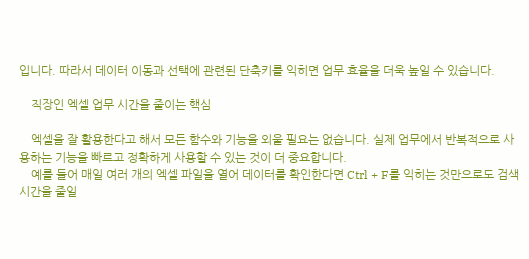입니다. 따라서 데이터 이동과 선택에 관련된 단축키를 익히면 업무 효율을 더욱 높일 수 있습니다.

    직장인 엑셀 업무 시간을 줄이는 핵심

    엑셀을 잘 활용한다고 해서 모든 함수와 기능을 외울 필요는 없습니다. 실제 업무에서 반복적으로 사용하는 기능을 빠르고 정확하게 사용할 수 있는 것이 더 중요합니다.
    예를 들어 매일 여러 개의 엑셀 파일을 열어 데이터를 확인한다면 Ctrl + F를 익히는 것만으로도 검색 시간을 줄일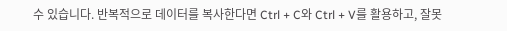수 있습니다. 반복적으로 데이터를 복사한다면 Ctrl + C와 Ctrl + V를 활용하고, 잘못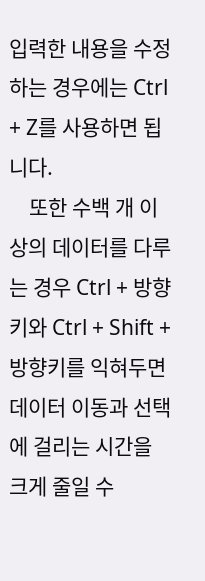입력한 내용을 수정하는 경우에는 Ctrl + Z를 사용하면 됩니다.
    또한 수백 개 이상의 데이터를 다루는 경우 Ctrl + 방향키와 Ctrl + Shift + 방향키를 익혀두면 데이터 이동과 선택에 걸리는 시간을 크게 줄일 수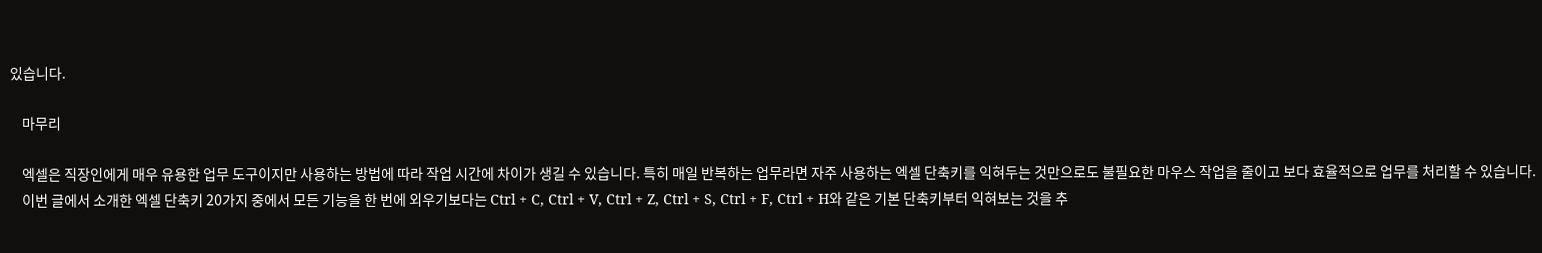있습니다.

    마무리

    엑셀은 직장인에게 매우 유용한 업무 도구이지만 사용하는 방법에 따라 작업 시간에 차이가 생길 수 있습니다. 특히 매일 반복하는 업무라면 자주 사용하는 엑셀 단축키를 익혀두는 것만으로도 불필요한 마우스 작업을 줄이고 보다 효율적으로 업무를 처리할 수 있습니다.
    이번 글에서 소개한 엑셀 단축키 20가지 중에서 모든 기능을 한 번에 외우기보다는 Ctrl + C, Ctrl + V, Ctrl + Z, Ctrl + S, Ctrl + F, Ctrl + H와 같은 기본 단축키부터 익혀보는 것을 추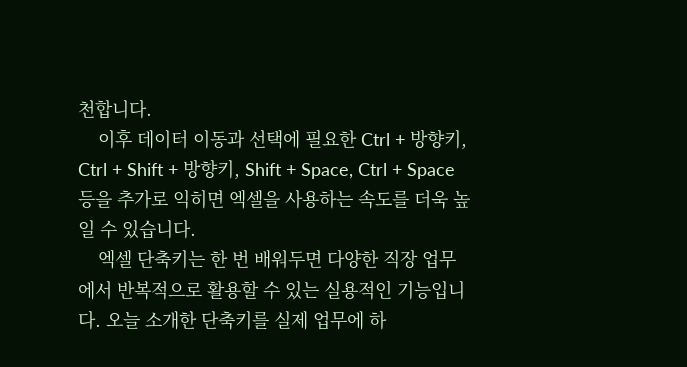천합니다.
    이후 데이터 이동과 선택에 필요한 Ctrl + 방향키, Ctrl + Shift + 방향키, Shift + Space, Ctrl + Space 등을 추가로 익히면 엑셀을 사용하는 속도를 더욱 높일 수 있습니다.
    엑셀 단축키는 한 번 배워두면 다양한 직장 업무에서 반복적으로 활용할 수 있는 실용적인 기능입니다. 오늘 소개한 단축키를 실제 업무에 하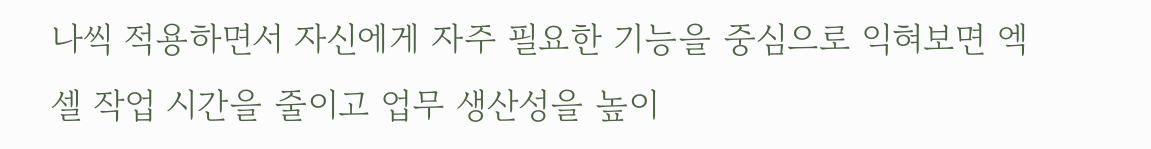나씩 적용하면서 자신에게 자주 필요한 기능을 중심으로 익혀보면 엑셀 작업 시간을 줄이고 업무 생산성을 높이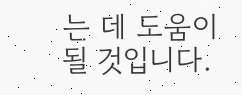는 데 도움이 될 것입니다.